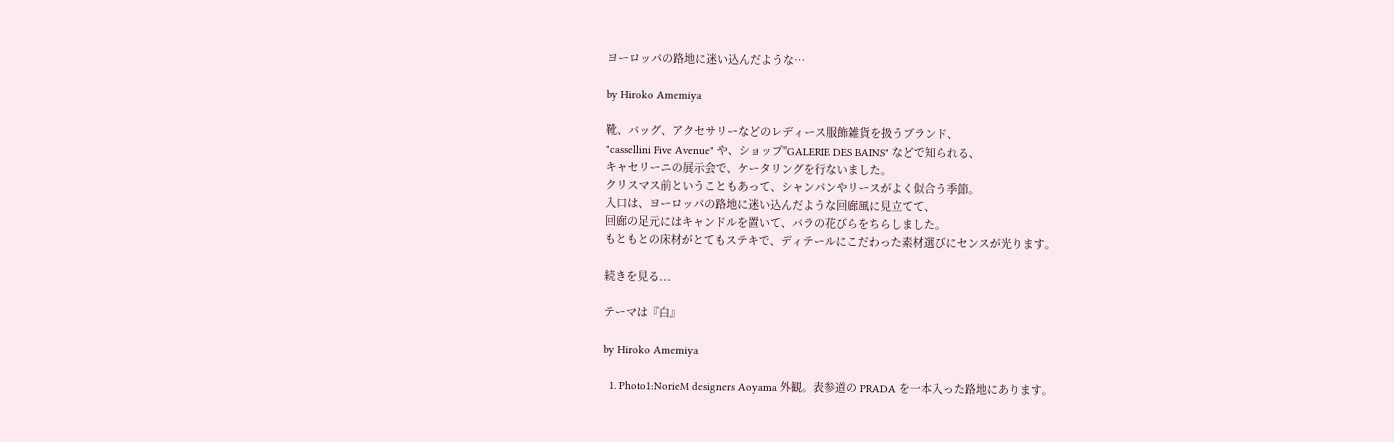ヨーロッパの路地に迷い込んだような…

by Hiroko Amemiya

靴、バッグ、アクセサリーなどのレディース服飾雑貨を扱うブランド、
"cassellini Five Avenue" や、ショップ"GALERIE DES BAINS" などで知られる、
キャセリーニの展示会で、ケータリングを行ないました。
クリスマス前ということもあって、シャンパンやリースがよく似合う季節。
入口は、ヨーロッパの路地に迷い込んだような回廊風に見立てて、
回廊の足元にはキャンドルを置いて、バラの花びらをちらしました。
もともとの床材がとてもステキで、ディテールにこだわった素材選びにセンスが光ります。

続きを見る...

テーマは『白』

by Hiroko Amemiya

  1. Photo1:NorieM designers Aoyama 外観。表参道の PRADA を一本入った路地にあります。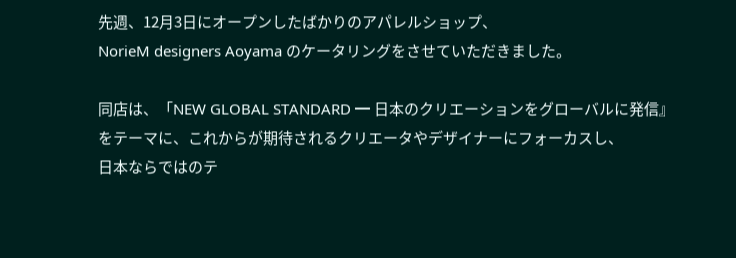先週、12月3日にオープンしたばかりのアパレルショップ、
NorieM designers Aoyama のケータリングをさせていただきました。

同店は、「NEW GLOBAL STANDARD ━ 日本のクリエーションをグローバルに発信』
をテーマに、これからが期待されるクリエータやデザイナーにフォーカスし、
日本ならではのテ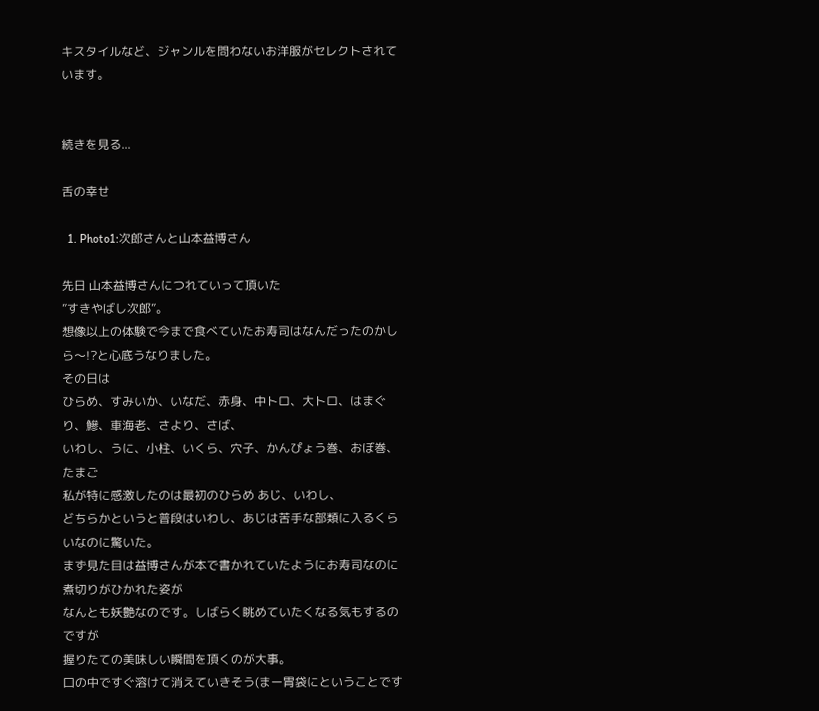キスタイルなど、ジャンルを問わないお洋服がセレクトされています。


続きを見る...

舌の幸せ

  1. Photo1:次郎さんと山本益博さん

先日 山本益博さんにつれていって頂いた
”すきやばし次郎”。
想像以上の体験で今まで食べていたお寿司はなんだったのかしら〜!?と心底うなりました。
その日は
ひらめ、すみいか、いなだ、赤身、中トロ、大トロ、はまぐり、鰺、車海老、さより、さば、
いわし、うに、小柱、いくら、穴子、かんぴょう巻、おぼ巻、たまご
私が特に感激したのは最初のひらめ あじ、いわし、
どちらかというと普段はいわし、あじは苦手な部類に入るくらいなのに驚いた。
まず見た目は益博さんが本で書かれていたようにお寿司なのに煮切りがひかれた姿が
なんとも妖艶なのです。しばらく眺めていたくなる気もするのですが
握りたての美味しい瞬間を頂くのが大事。
口の中ですぐ溶けて消えていきそう(まー胃袋にということです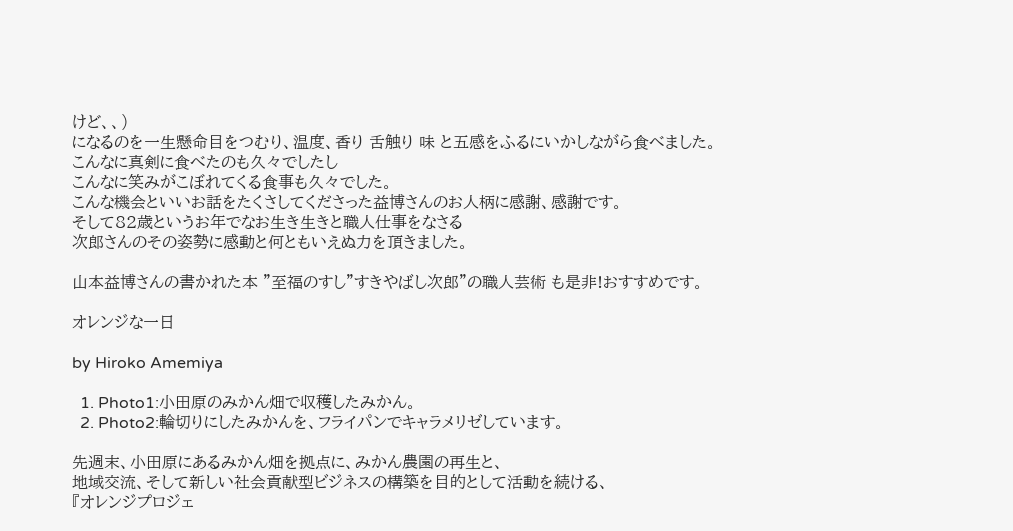けど、、)
になるのを一生懸命目をつむり、温度、香り 舌触り 味 と五感をふるにいかしながら食べました。
こんなに真剣に食べたのも久々でしたし
こんなに笑みがこぼれてくる食事も久々でした。
こんな機会といいお話をたくさしてくださった益博さんのお人柄に感謝、感謝です。
そして82歳というお年でなお生き生きと職人仕事をなさる
次郎さんのその姿勢に感動と何ともいえぬ力を頂きました。

山本益博さんの書かれた本 ”至福のすし”すきやばし次郎”の職人芸術 も是非!おすすめです。

オレンジな一日

by Hiroko Amemiya

  1. Photo1:小田原のみかん畑で収穫したみかん。
  2. Photo2:輪切りにしたみかんを、フライパンでキャラメリゼしています。

先週末、小田原にあるみかん畑を拠点に、みかん農園の再生と、
地域交流、そして新しい社会貢献型ビジネスの構築を目的として活動を続ける、
『オレンジプロジェ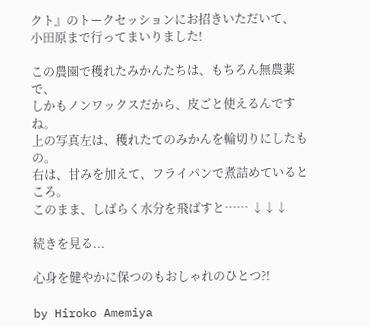クト』のトークセッションにお招きいただいて、
小田原まで行ってまいりました!

この農園で穫れたみかんたちは、もちろん無農薬で、
しかもノンワックスだから、皮ごと使えるんですね。
上の写真左は、穫れたてのみかんを輪切りにしたもの。
右は、甘みを加えて、フライパンで煮詰めているところ。
このまま、しばらく水分を飛ばすと…… ↓↓↓

続きを見る...

心身を健やかに保つのもおしゃれのひとつ?!

by Hiroko Amemiya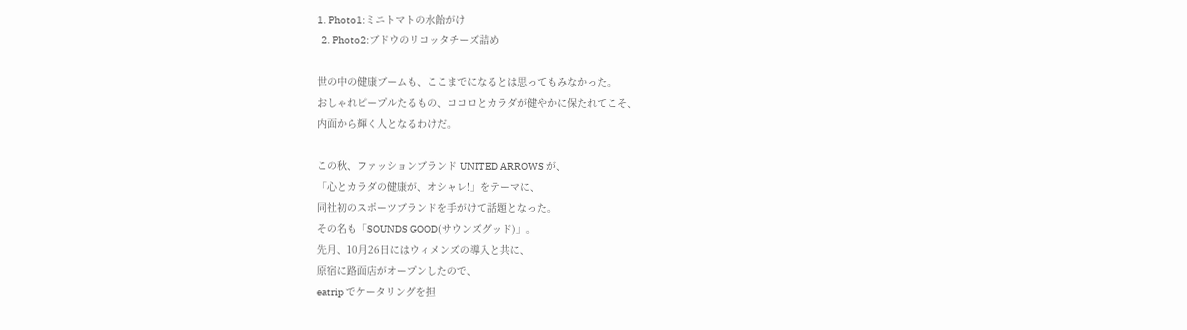1. Photo1:ミニトマトの水飴がけ
  2. Photo2:ブドウのリコッタチーズ詰め

世の中の健康ブームも、ここまでになるとは思ってもみなかった。
おしゃれピープルたるもの、ココロとカラダが健やかに保たれてこそ、
内面から輝く人となるわけだ。

この秋、ファッションブランド UNITED ARROWS が、
「心とカラダの健康が、オシャレ!」をテーマに、
同社初のスポーツブランドを手がけて話題となった。
その名も「SOUNDS GOOD(サウンズグッド)」。
先月、10月26日にはウィメンズの導入と共に、
原宿に路面店がオープンしたので、
eatrip でケータリングを担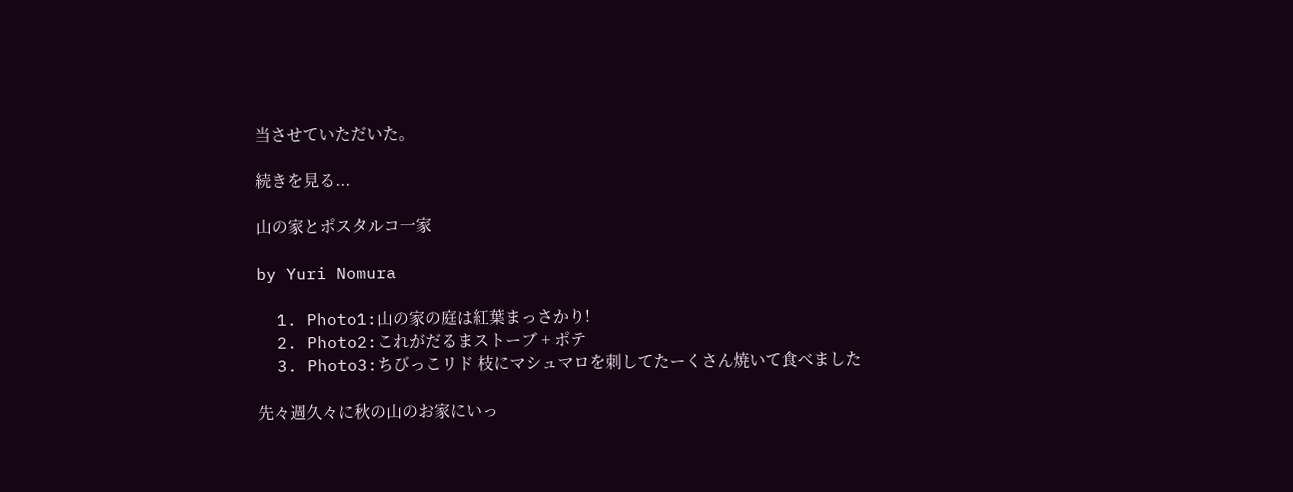当させていただいた。

続きを見る...

山の家とポスタルコ一家

by Yuri Nomura

  1. Photo1:山の家の庭は紅葉まっさかり!
  2. Photo2:これがだるまストーブ + ポテ
  3. Photo3:ちびっこリド 枝にマシュマロを刺してたーくさん焼いて食べました

先々週久々に秋の山のお家にいっ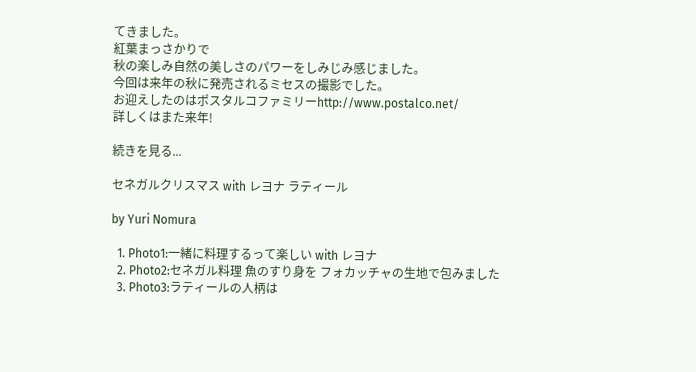てきました。
紅葉まっさかりで
秋の楽しみ自然の美しさのパワーをしみじみ感じました。
今回は来年の秋に発売されるミセスの撮影でした。
お迎えしたのはポスタルコファミリーhttp://www.postalco.net/
詳しくはまた来年!

続きを見る...

セネガルクリスマス with レヨナ ラティール

by Yuri Nomura

  1. Photo1:一緒に料理するって楽しい with レヨナ
  2. Photo2:セネガル料理 魚のすり身を フォカッチャの生地で包みました
  3. Photo3:ラティールの人柄は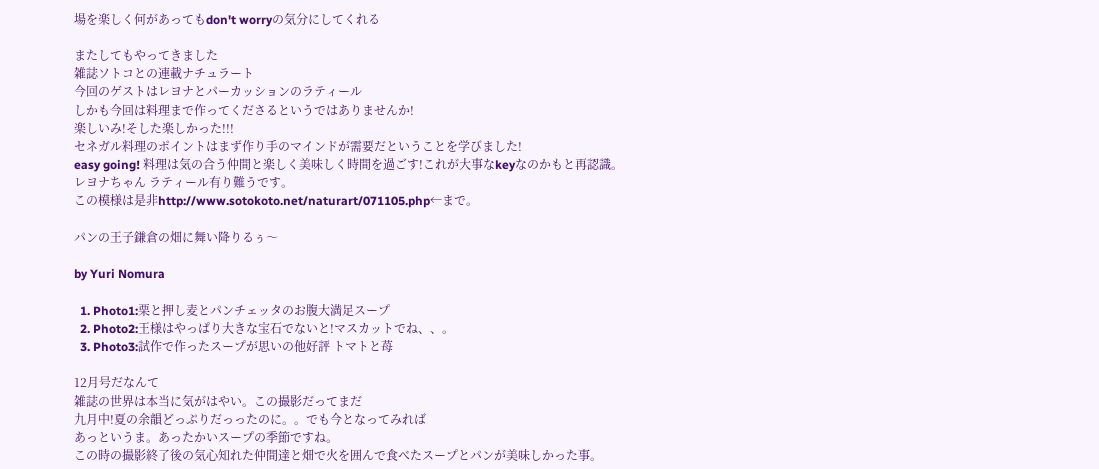場を楽しく何があってもdon't worryの気分にしてくれる

またしてもやってきました
雑誌ソトコとの連載ナチュラート
今回のゲストはレヨナとパーカッションのラティール
しかも今回は料理まで作ってくださるというではありませんか!
楽しいみ!そした楽しかった!!!
セネガル料理のポイントはまず作り手のマインドが需要だということを学びました!
easy going! 料理は気の合う仲間と楽しく美味しく時間を過ごす!これが大事なkeyなのかもと再認識。
レヨナちゃん ラティール有り難うです。
この模様は是非http://www.sotokoto.net/naturart/071105.php←まで。

パンの王子鎌倉の畑に舞い降りるぅ〜

by Yuri Nomura

  1. Photo1:栗と押し麦とパンチェッタのお腹大満足スープ
  2. Photo2:王様はやっぱり大きな宝石でないと!マスカットでね、、。
  3. Photo3:試作で作ったスープが思いの他好評 トマトと苺

12月号だなんて
雑誌の世界は本当に気がはやい。この撮影だってまだ
九月中!夏の余韻どっぷりだっったのに。。でも今となってみれば
あっというま。あったかいスープの季節ですね。
この時の撮影終了後の気心知れた仲間達と畑で火を囲んで食べたスープとパンが美味しかった事。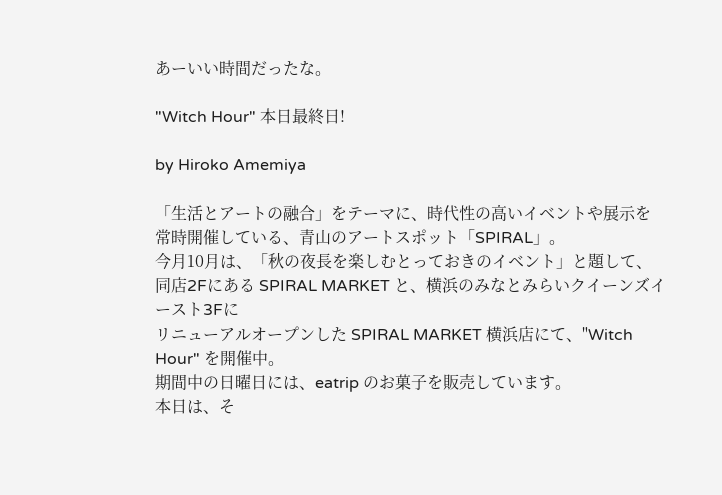あーいい時間だったな。

"Witch Hour" 本日最終日!

by Hiroko Amemiya

「生活とアートの融合」をテーマに、時代性の高いイベントや展示を
常時開催している、青山のアートスポット「SPIRAL」。
今月10月は、「秋の夜長を楽しむとっておきのイベント」と題して、
同店2Fにある SPIRAL MARKET と、横浜のみなとみらいクイーンズイースト3Fに
リニューアルオープンした SPIRAL MARKET 横浜店にて、"Witch Hour" を開催中。
期間中の日曜日には、eatrip のお菓子を販売しています。
本日は、そ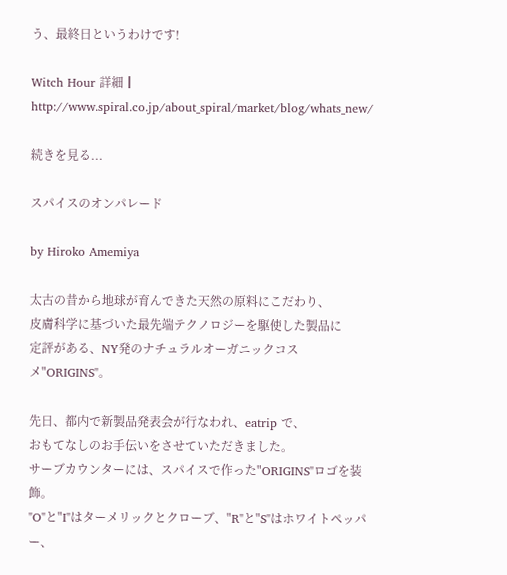う、最終日というわけです!

Witch Hour 詳細┃ http://www.spiral.co.jp/about_spiral/market/blog/whats_new/

続きを見る...

スパイスのオンパレード

by Hiroko Amemiya

太古の昔から地球が育んできた天然の原料にこだわり、
皮膚科学に基づいた最先端テクノロジーを駆使した製品に
定評がある、NY発のナチュラルオーガニックコスメ"ORIGINS"。

先日、都内で新製品発表会が行なわれ、eatrip で、
おもてなしのお手伝いをさせていただきました。
サーブカウンターには、スパイスで作った"ORIGINS"ロゴを装飾。
"O"と"I"はターメリックとクローブ、"R"と"S"はホワイトペッパー、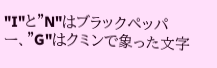"I"と"N"はブラックペッパー、"G"はクミンで象った文字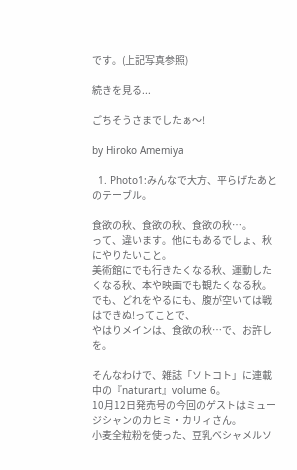です。(上記写真参照)

続きを見る...

ごちそうさまでしたぁ〜!

by Hiroko Amemiya

  1. Photo1:みんなで大方、平らげたあとのテーブル。

食欲の秋、食欲の秋、食欲の秋…。
って、違います。他にもあるでしょ、秋にやりたいこと。
美術館にでも行きたくなる秋、運動したくなる秋、本や映画でも観たくなる秋。
でも、どれをやるにも、腹が空いては戦はできぬ!ってことで、
やはりメインは、食欲の秋…で、お許しを。

そんなわけで、雑誌「ソトコト」に連載中の『naturart』volume 6。
10月12日発売号の今回のゲストはミュージシャンのカヒミ・カリィさん。
小麦全粒粉を使った、豆乳ベシャメルソ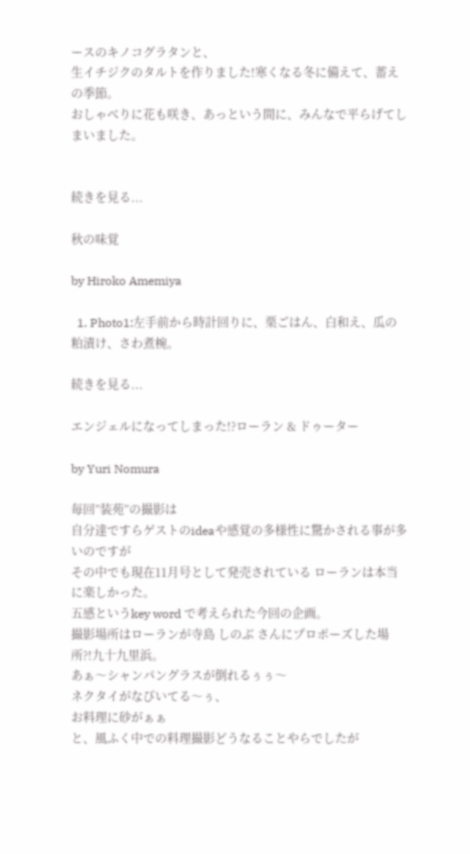ースのキノコグラタンと、
生イチジクのタルトを作りました!寒くなる冬に備えて、蓄えの季節。
おしゃべりに花も咲き、あっという間に、みんなで平らげてしまいました。


続きを見る...

秋の味覚

by Hiroko Amemiya

  1. Photo1:左手前から時計回りに、栗ごはん、白和え、瓜の粕漬け、さわ煮椀。

続きを見る...

エンジェルになってしまった!?ローラン & ドゥーター

by Yuri Nomura

毎回”装苑”の撮影は
自分達ですらゲストのideaや感覚の多様性に驚かされる事が多いのですが
その中でも現在11月号として発売されている ローランは本当に楽しかった。
五感というkey word で考えられた今回の企画。
撮影場所はローランが寺島 しのぶ さんにプロポーズした場所?!九十九里浜。
あぁ〜シャンパングラスが倒れるぅぅ〜
ネクタイがなびいてる〜ぅ、
お料理に砂がぁぁ
と、風ふく中での料理撮影どうなることやらでしたが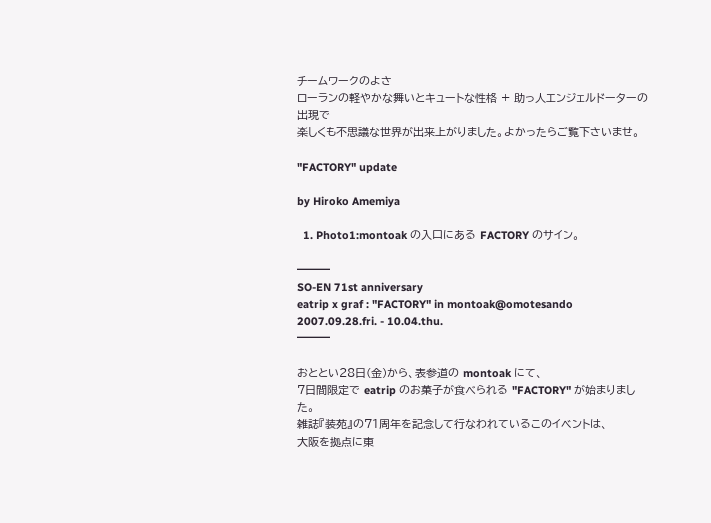チームワークのよさ
ローランの軽やかな舞いとキュートな性格 + 助っ人エンジェルドーターの出現で
楽しくも不思議な世界が出来上がりました。よかったらご覧下さいませ。

"FACTORY" update

by Hiroko Amemiya

  1. Photo1:montoak の入口にある FACTORY のサイン。

━━━
SO-EN 71st anniversary
eatrip x graf : "FACTORY" in montoak@omotesando
2007.09.28.fri. - 10.04.thu.
━━━

おととい28日(金)から、表参道の montoak にて、
7日間限定で eatrip のお菓子が食べられる "FACTORY" が始まりました。
雑誌『装苑』の71周年を記念して行なわれているこのイベントは、
大阪を拠点に東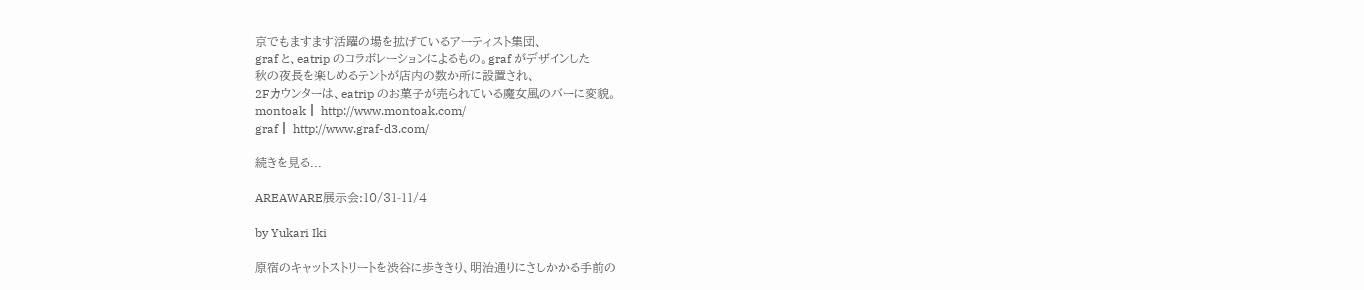京でもますます活躍の場を拡げているアーティスト集団、
graf と、eatrip のコラボレーションによるもの。graf がデザインした
秋の夜長を楽しめるテントが店内の数か所に設置され、
2Fカウンターは、eatrip のお菓子が売られている魔女風のバーに変貌。
montoak┃ http://www.montoak.com/
graf┃ http://www.graf-d3.com/

続きを見る...

AREAWARE展示会:10/31-11/4

by Yukari Iki

原宿のキャットストリートを渋谷に歩ききり、明治通りにさしかかる手前の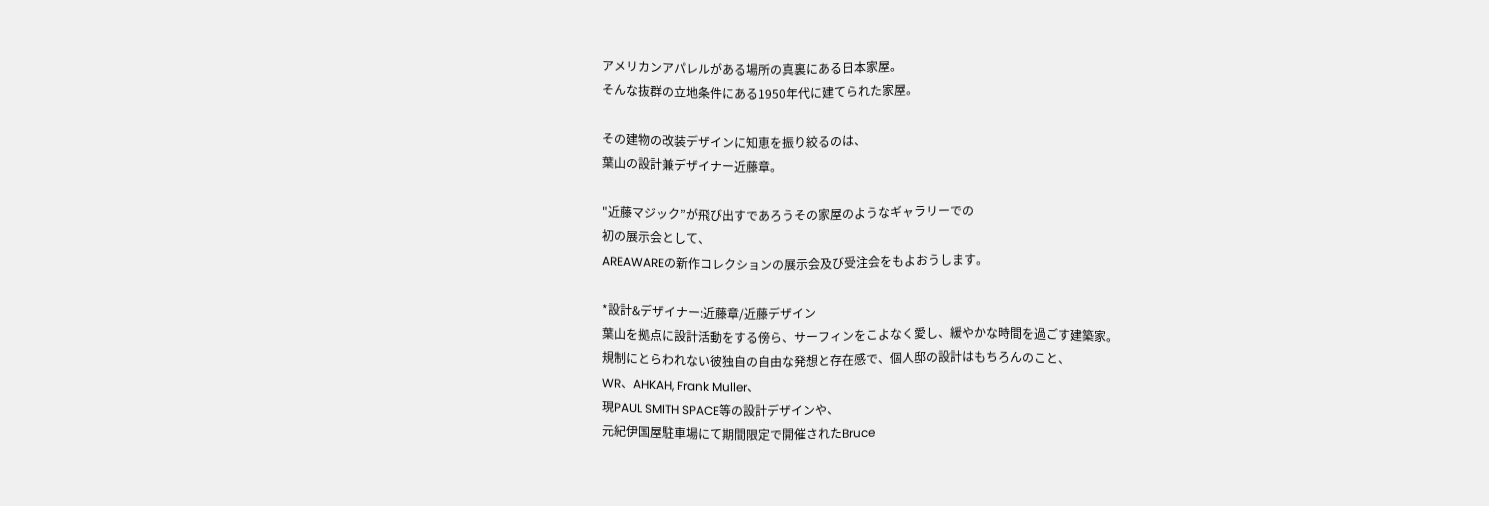アメリカンアパレルがある場所の真裏にある日本家屋。
そんな抜群の立地条件にある1950年代に建てられた家屋。

その建物の改装デザインに知恵を振り絞るのは、
葉山の設計兼デザイナー近藤章。

"近藤マジック”が飛び出すであろうその家屋のようなギャラリーでの
初の展示会として、
AREAWAREの新作コレクションの展示会及び受注会をもよおうします。

*設計&デザイナー:近藤章/近藤デザイン
葉山を拠点に設計活動をする傍ら、サーフィンをこよなく愛し、緩やかな時間を過ごす建築家。
規制にとらわれない彼独自の自由な発想と存在感で、個人邸の設計はもちろんのこと、
WR、AHKAH, Frank Muller、
現PAUL SMITH SPACE等の設計デザインや、
元紀伊国屋駐車場にて期間限定で開催されたBruce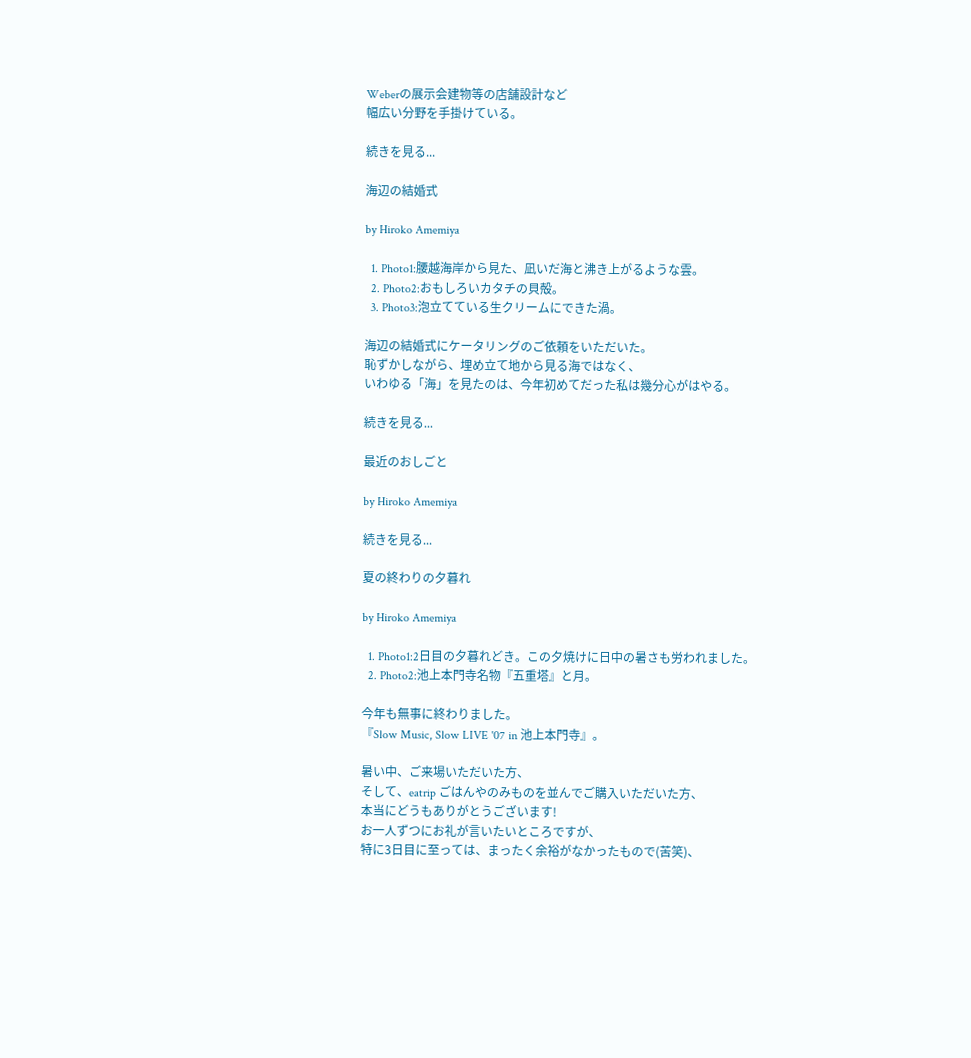Weberの展示会建物等の店舗設計など
幅広い分野を手掛けている。

続きを見る...

海辺の結婚式

by Hiroko Amemiya

  1. Photo1:腰越海岸から見た、凪いだ海と沸き上がるような雲。
  2. Photo2:おもしろいカタチの貝殻。
  3. Photo3:泡立てている生クリームにできた渦。

海辺の結婚式にケータリングのご依頼をいただいた。
恥ずかしながら、埋め立て地から見る海ではなく、
いわゆる「海」を見たのは、今年初めてだった私は幾分心がはやる。

続きを見る...

最近のおしごと

by Hiroko Amemiya

続きを見る...

夏の終わりの夕暮れ

by Hiroko Amemiya

  1. Photo1:2日目の夕暮れどき。この夕焼けに日中の暑さも労われました。
  2. Photo2:池上本門寺名物『五重塔』と月。

今年も無事に終わりました。
『Slow Music, Slow LIVE '07 in 池上本門寺』。

暑い中、ご来場いただいた方、
そして、eatrip ごはんやのみものを並んでご購入いただいた方、
本当にどうもありがとうございます!
お一人ずつにお礼が言いたいところですが、
特に3日目に至っては、まったく余裕がなかったもので(苦笑)、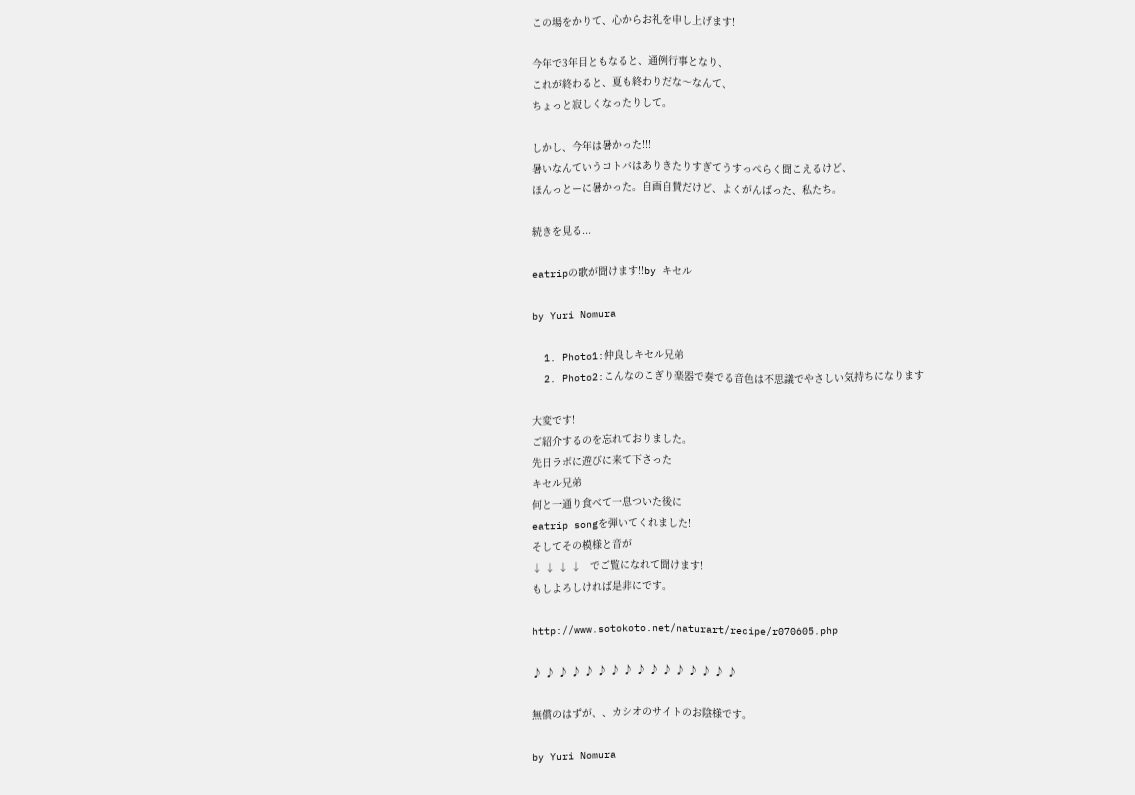この場をかりて、心からお礼を申し上げます!

今年で3年目ともなると、通例行事となり、
これが終わると、夏も終わりだな〜なんて、
ちょっと寂しくなったりして。

しかし、今年は暑かった!!!
暑いなんていうコトバはありきたりすぎてうすっぺらく聞こえるけど、
ほんっとーに暑かった。自画自賛だけど、よくがんばった、私たち。

続きを見る...

eatripの歌が聞けます!!by キセル

by Yuri Nomura

  1. Photo1:仲良しキセル兄弟
  2. Photo2:こんなのこぎり楽器で奏でる音色は不思議でやさしい気持ちになります

大変です!
ご紹介するのを忘れておりました。
先日ラボに遊びに来て下さった
キセル兄弟
何と一通り食べて一息ついた後に
eatrip songを弾いてくれました!
そしてその模様と音が
↓ ↓ ↓ ↓   でご覧になれて聞けます!
もしよろしければ是非にです。

http://www.sotokoto.net/naturart/recipe/r070605.php

♪ ♪ ♪ ♪ ♪ ♪ ♪ ♪ ♪ ♪ ♪ ♪ ♪ ♪ ♪ ♪

無償のはずが、、カシオのサイトのお陰様です。

by Yuri Nomura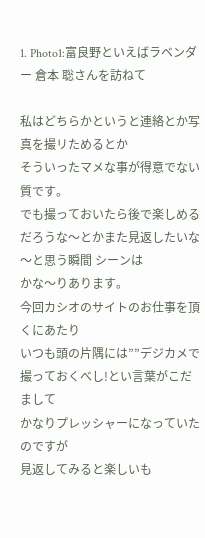1. Photo1:富良野といえばラベンダー 倉本 聡さんを訪ねて

私はどちらかというと連絡とか写真を撮リためるとか
そういったマメな事が得意でない質です。
でも撮っておいたら後で楽しめるだろうな〜とかまた見返したいな〜と思う瞬間 シーンは
かな〜りあります。
今回カシオのサイトのお仕事を頂くにあたり
いつも頭の片隅には””デジカメで撮っておくべし!とい言葉がこだまして
かなりプレッシャーになっていたのですが
見返してみると楽しいも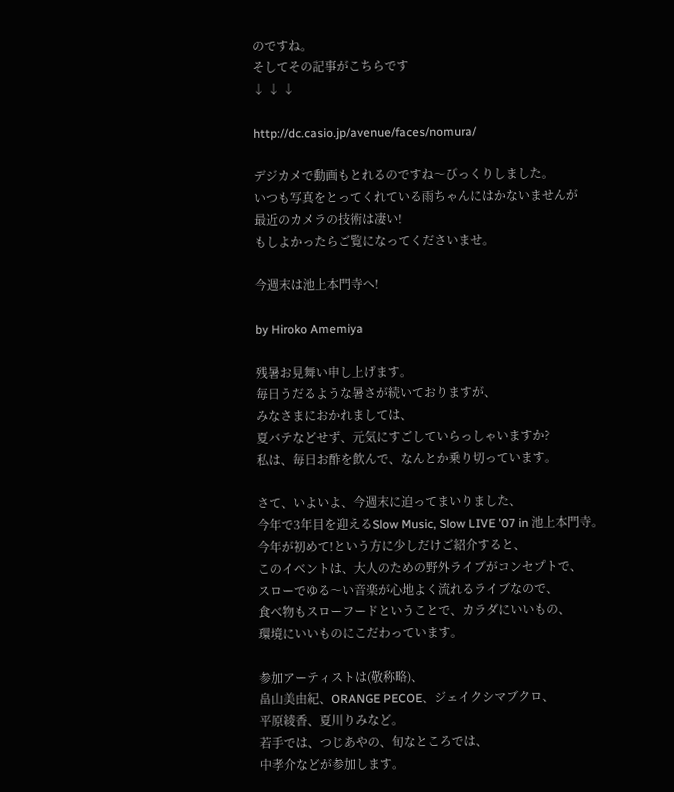のですね。
そしてその記事がこちらです
↓ ↓ ↓

http://dc.casio.jp/avenue/faces/nomura/

デジカメで動画もとれるのですね〜びっくりしました。
いつも写真をとってくれている雨ちゃんにはかないませんが
最近のカメラの技術は凄い!
もしよかったらご覧になってくださいませ。

今週末は池上本門寺へ!

by Hiroko Amemiya

残暑お見舞い申し上げます。
毎日うだるような暑さが続いておりますが、
みなさまにおかれましては、
夏バテなどせず、元気にすごしていらっしゃいますか?
私は、毎日お酢を飲んで、なんとか乗り切っています。

さて、いよいよ、今週末に迫ってまいりました、
今年で3年目を迎えるSlow Music, Slow LIVE '07 in 池上本門寺。
今年が初めて!という方に少しだけご紹介すると、
このイベントは、大人のための野外ライブがコンセプトで、
スローでゆる〜い音楽が心地よく流れるライブなので、
食べ物もスローフードということで、カラダにいいもの、
環境にいいものにこだわっています。

参加アーティストは(敬称略)、
畠山美由紀、ORANGE PECOE、ジェイクシマブクロ、
平原綾香、夏川りみなど。
若手では、つじあやの、旬なところでは、
中孝介などが参加します。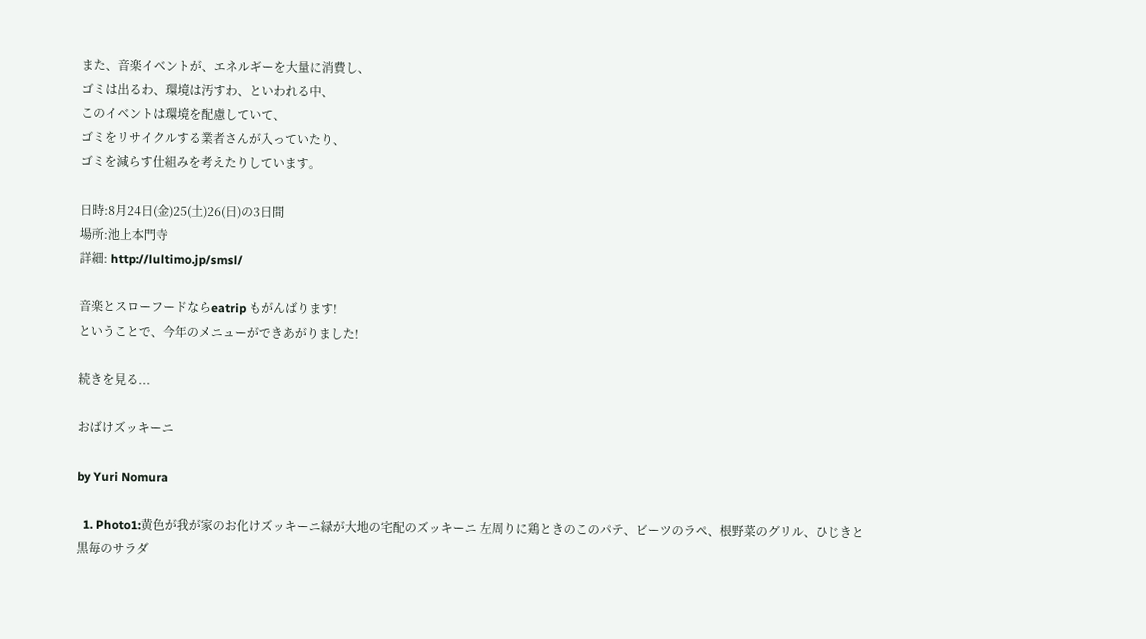また、音楽イベントが、エネルギーを大量に消費し、
ゴミは出るわ、環境は汚すわ、といわれる中、
このイベントは環境を配慮していて、
ゴミをリサイクルする業者さんが入っていたり、
ゴミを減らす仕組みを考えたりしています。

日時:8月24日(金)25(土)26(日)の3日間
場所:池上本門寺
詳細: http://lultimo.jp/smsl/

音楽とスローフードならeatrip もがんばります!
ということで、今年のメニューができあがりました!

続きを見る...

おばけズッキーニ

by Yuri Nomura

  1. Photo1:黄色が我が家のお化けズッキーニ緑が大地の宅配のズッキーニ 左周りに鶏ときのこのパテ、ビーツのラペ、根野菜のグリル、ひじきと黒毎のサラダ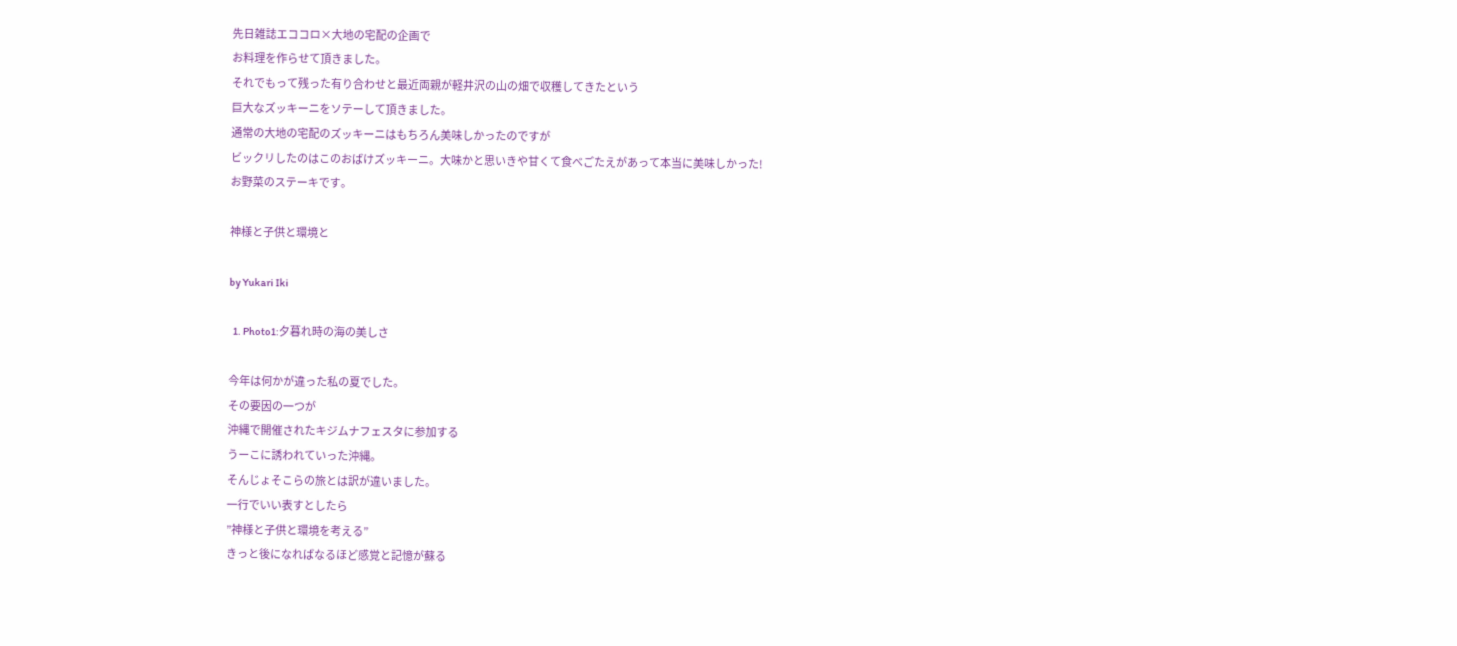先日雑誌エココロ×大地の宅配の企画で
お料理を作らせて頂きました。
それでもって残った有り合わせと最近両親が軽井沢の山の畑で収穫してきたという
巨大なズッキーニをソテーして頂きました。
通常の大地の宅配のズッキーニはもちろん美味しかったのですが
ビックリしたのはこのおばけズッキーニ。大味かと思いきや甘くて食べごたえがあって本当に美味しかった!
お野菜のステーキです。

神様と子供と環境と

by Yukari Iki

  1. Photo1:夕暮れ時の海の美しさ

今年は何かが違った私の夏でした。
その要因の一つが
沖縄で開催されたキジムナフェスタに参加する
うーこに誘われていった沖縄。
そんじょそこらの旅とは訳が違いました。
一行でいい表すとしたら
”神様と子供と環境を考える”
きっと後になればなるほど感覚と記憶が蘇る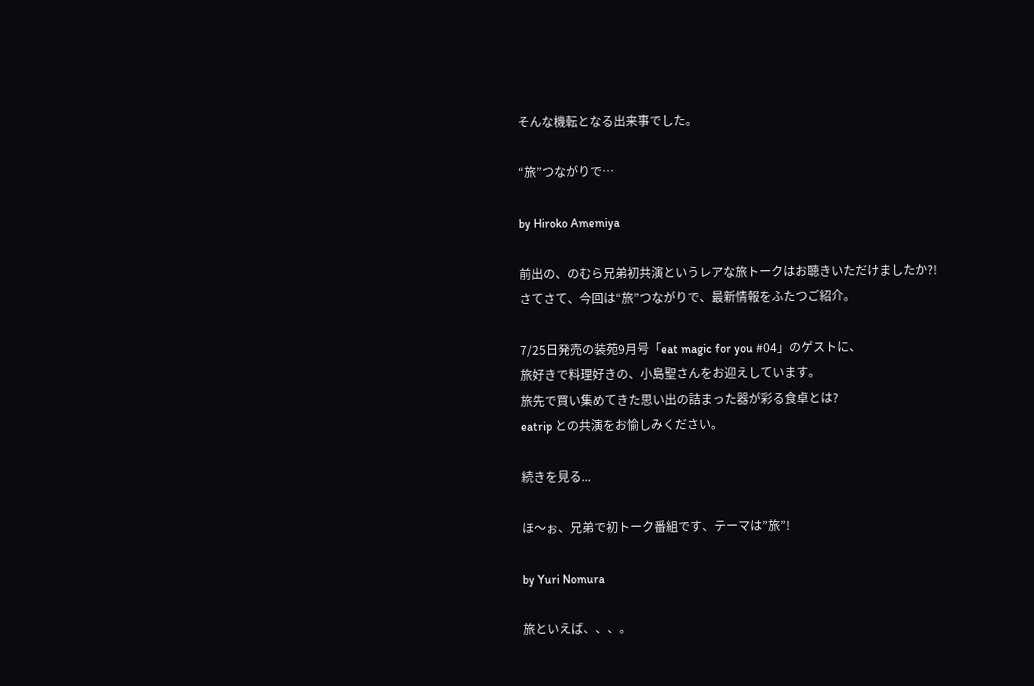そんな機転となる出来事でした。

“旅”つながりで…

by Hiroko Amemiya

前出の、のむら兄弟初共演というレアな旅トークはお聴きいただけましたか?!
さてさて、今回は“旅”つながりで、最新情報をふたつご紹介。

7/25日発売の装苑9月号「eat magic for you #04」のゲストに、
旅好きで料理好きの、小島聖さんをお迎えしています。
旅先で買い集めてきた思い出の詰まった器が彩る食卓とは?
eatrip との共演をお愉しみください。

続きを見る...

ほ〜ぉ、兄弟で初トーク番組です、テーマは”旅”!

by Yuri Nomura

旅といえば、、、。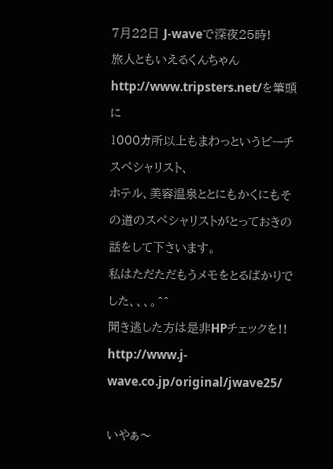7月22日 J-waveで深夜25時!
旅人ともいえるくんちゃんhttp://www.tripsters.net/を筆頭に
1000カ所以上もまわっというビーチスペシャリスト、
ホテル、美容温泉ととにもかくにもその道のスペシャリストがとっておきの
話をして下さいます。
私はただただもうメモをとるばかりでした、、、。^^
聞き逃した方は是非HPチェックを!!
http://www.j-wave.co.jp/original/jwave25/

いやぁ〜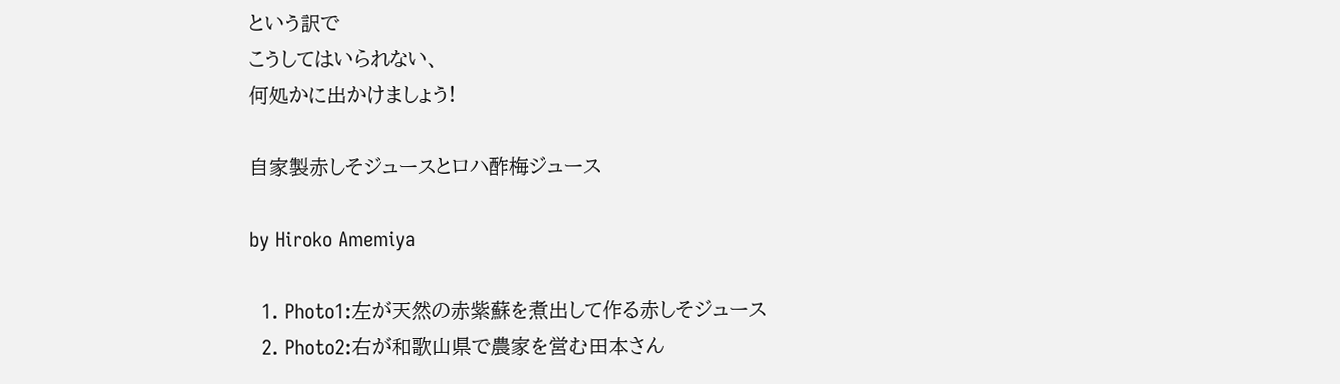という訳で
こうしてはいられない、
何処かに出かけましょう!

自家製赤しそジュースとロハ酢梅ジュース

by Hiroko Amemiya

  1. Photo1:左が天然の赤紫蘇を煮出して作る赤しそジュース
  2. Photo2:右が和歌山県で農家を営む田本さん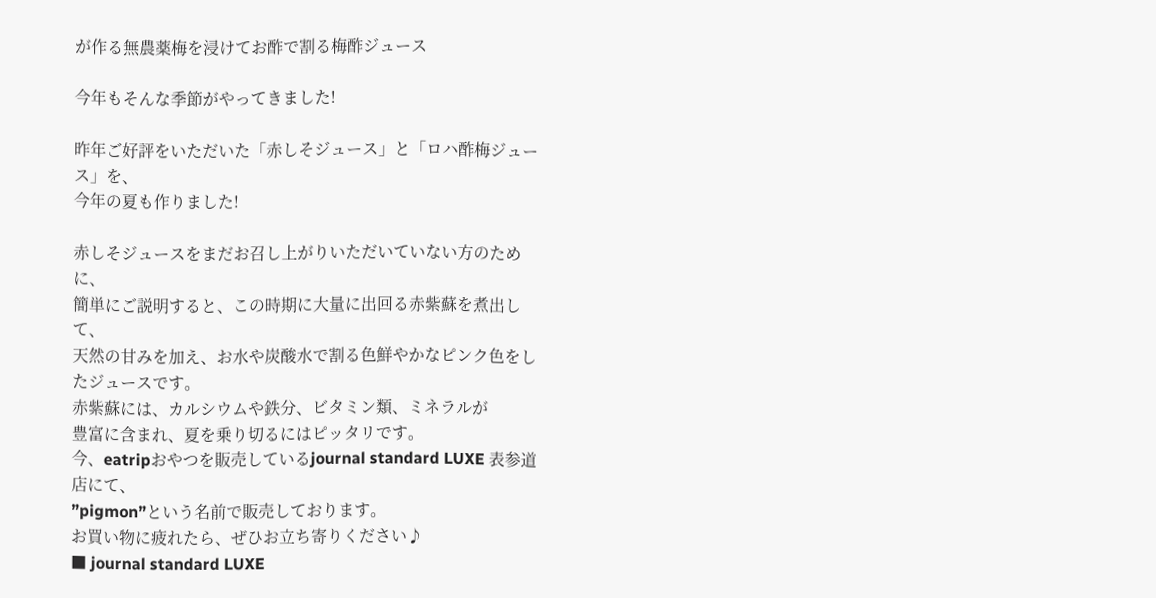が作る無農薬梅を浸けてお酢で割る梅酢ジュース

今年もそんな季節がやってきました!

昨年ご好評をいただいた「赤しそジュース」と「ロハ酢梅ジュース」を、
今年の夏も作りました!

赤しそジュースをまだお召し上がりいただいていない方のために、
簡単にご説明すると、この時期に大量に出回る赤紫蘇を煮出して、
天然の甘みを加え、お水や炭酸水で割る色鮮やかなピンク色をしたジュースです。
赤紫蘇には、カルシウムや鉄分、ビタミン類、ミネラルが
豊富に含まれ、夏を乗り切るにはピッタリです。
今、eatripおやつを販売しているjournal standard LUXE 表参道店にて、
”pigmon”という名前で販売しております。
お買い物に疲れたら、ぜひお立ち寄りください♪
■ journal standard LUXE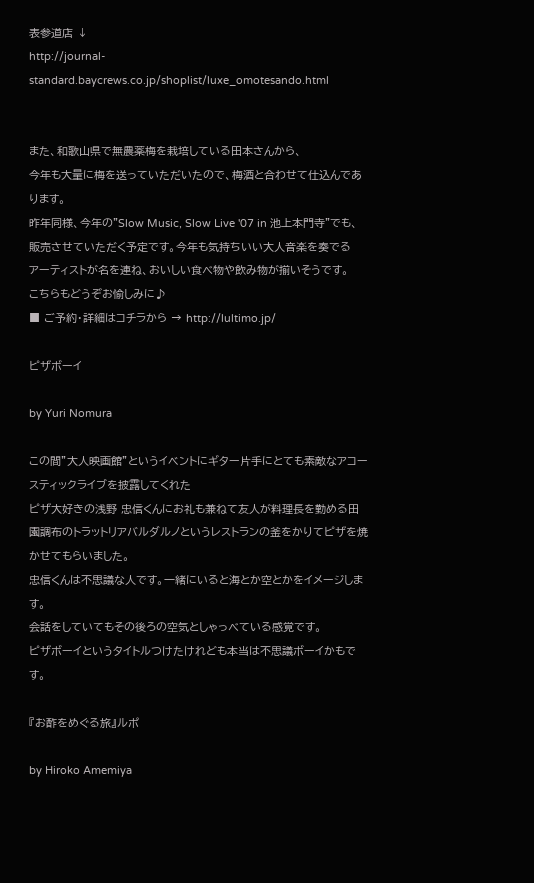表参道店 ↓
http://journal-standard.baycrews.co.jp/shoplist/luxe_omotesando.html


また、和歌山県で無農薬梅を栽培している田本さんから、
今年も大量に梅を送っていただいたので、梅酒と合わせて仕込んであります。
昨年同様、今年の"Slow Music, Slow Live '07 in 池上本門寺"でも、
販売させていただく予定です。今年も気持ちいい大人音楽を奏でる
アーティストが名を連ね、おいしい食べ物や飲み物が揃いそうです。
こちらもどうぞお愉しみに♪
■ ご予約・詳細はコチラから → http://lultimo.jp/

ピザボーイ

by Yuri Nomura

この間”大人映画館”というイベントにギター片手にとても素敵なアコースティックライブを披露してくれた
ピザ大好きの浅野 忠信くんにお礼も兼ねて友人が料理長を勤める田園調布のトラットリアバルダルノというレストランの釜をかりてピザを焼かせてもらいました。
忠信くんは不思議な人です。一緒にいると海とか空とかをイメージします。
会話をしていてもその後ろの空気としゃっべている感覚です。
ピザボーイというタイトルつけたけれども本当は不思議ボーイかもです。

『お酢をめぐる旅』ルポ

by Hiroko Amemiya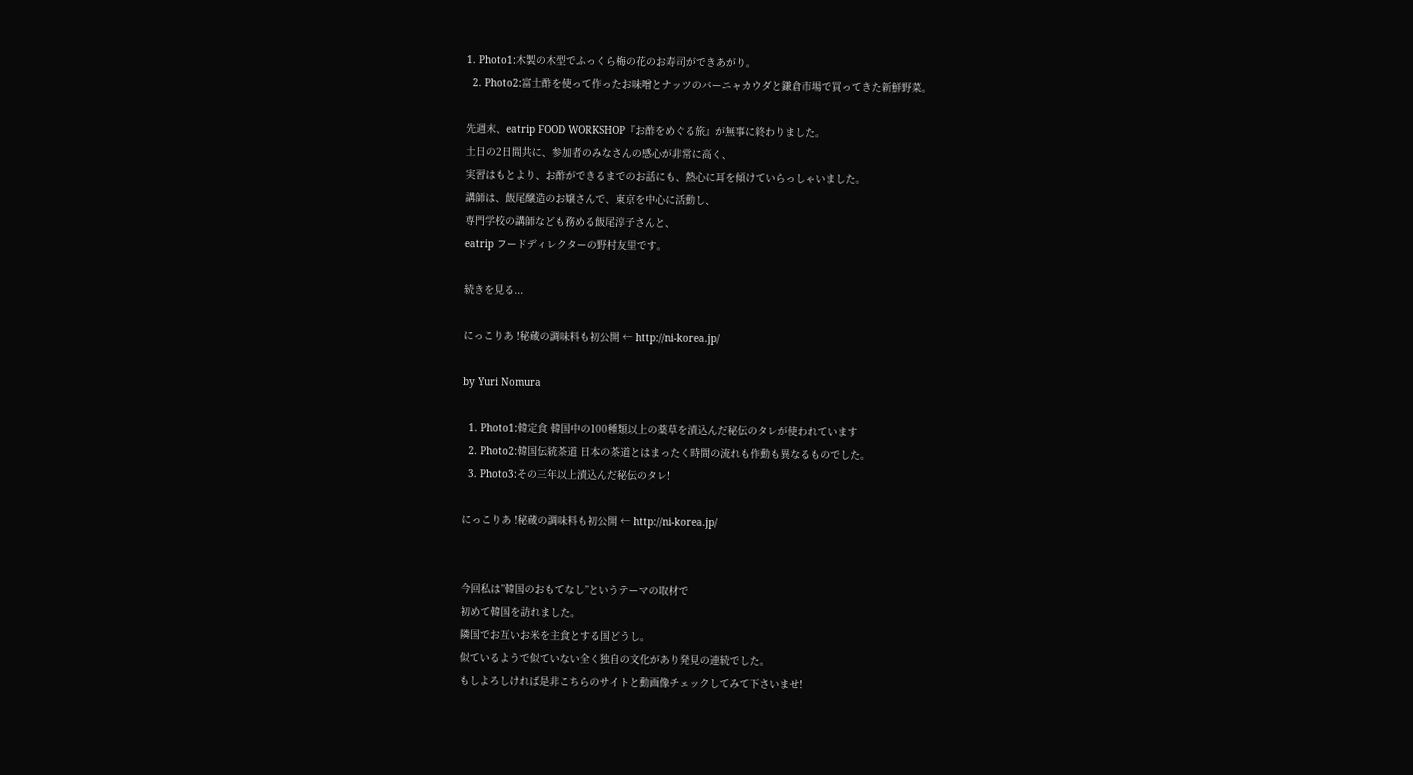1. Photo1:木製の木型でふっくら梅の花のお寿司ができあがり。
  2. Photo2:富士酢を使って作ったお味噌とナッツのバーニャカウダと鎌倉市場で買ってきた新鮮野菜。

先週末、eatrip FOOD WORKSHOP『お酢をめぐる旅』が無事に終わりました。
土日の2日間共に、参加者のみなさんの感心が非常に高く、
実習はもとより、お酢ができるまでのお話にも、熱心に耳を傾けていらっしゃいました。
講師は、飯尾醸造のお嬢さんで、東京を中心に活動し、
専門学校の講師なども務める飯尾淳子さんと、
eatrip フードディレクターの野村友里です。

続きを見る...

にっこりあ !秘蔵の調味料も初公開 ← http://ni-korea.jp/

by Yuri Nomura

  1. Photo1:韓定食 韓国中の100種類以上の薬草を漬込んだ秘伝のタレが使われています
  2. Photo2:韓国伝統茶道 日本の茶道とはまったく時間の流れも作動も異なるものでした。
  3. Photo3:その三年以上漬込んだ秘伝のタレ!

にっこりあ !秘蔵の調味料も初公開 ← http://ni-korea.jp/


今回私は”韓国のおもてなし”というテーマの取材で
初めて韓国を訪れました。
隣国でお互いお米を主食とする国どうし。
似ているようで似ていない全く独自の文化があり発見の連続でした。
もしよろしければ是非こちらのサイトと動画像チェックしてみて下さいませ!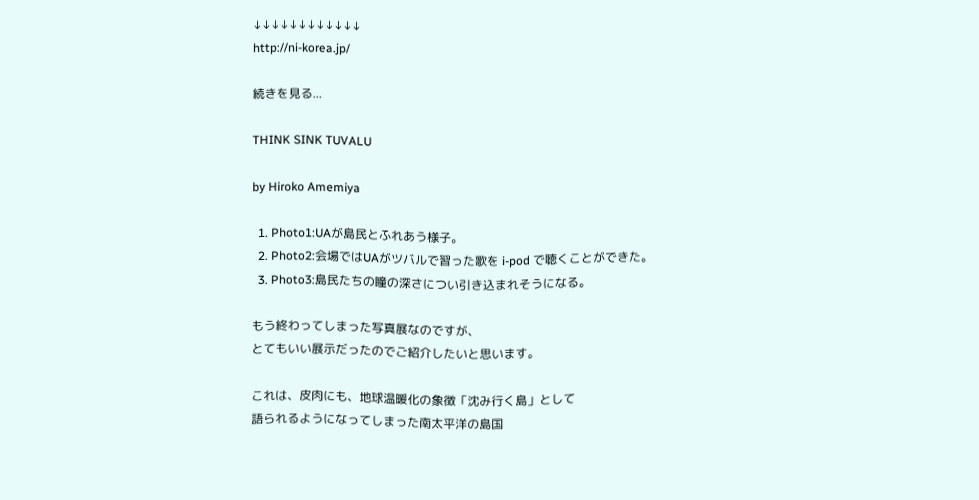↓↓↓↓↓↓↓↓↓↓↓↓
http://ni-korea.jp/

続きを見る...

THINK SINK TUVALU

by Hiroko Amemiya

  1. Photo1:UAが島民とふれあう様子。
  2. Photo2:会場ではUAがツバルで習った歌を i-pod で聴くことができた。
  3. Photo3:島民たちの瞳の深さについ引き込まれそうになる。

もう終わってしまった写真展なのですが、
とてもいい展示だったのでご紹介したいと思います。

これは、皮肉にも、地球温暖化の象徴「沈み行く島」として
語られるようになってしまった南太平洋の島国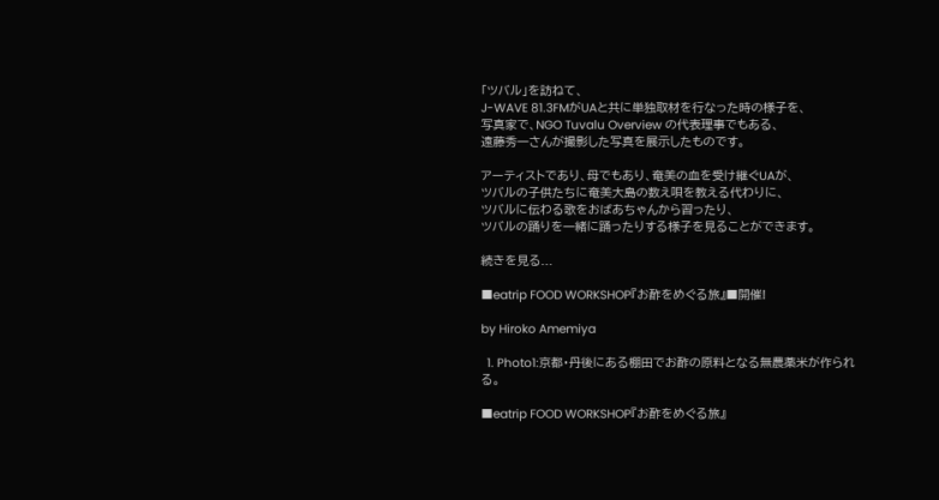「ツバル」を訪ねて、
J-WAVE 81.3FMがUAと共に単独取材を行なった時の様子を、
写真家で、NGO Tuvalu Overview の代表理事でもある、
遠藤秀一さんが撮影した写真を展示したものです。

アーティストであり、母でもあり、奄美の血を受け継ぐUAが、
ツバルの子供たちに奄美大島の数え唄を教える代わりに、
ツバルに伝わる歌をおばあちゃんから習ったり、
ツバルの踊りを一緒に踊ったりする様子を見ることができます。

続きを見る...

■eatrip FOOD WORKSHOP『お酢をめぐる旅』■開催!

by Hiroko Amemiya

  1. Photo1:京都・丹後にある棚田でお酢の原料となる無農薬米が作られる。

■eatrip FOOD WORKSHOP『お酢をめぐる旅』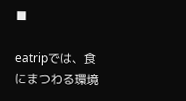■

eatripでは、食にまつわる環境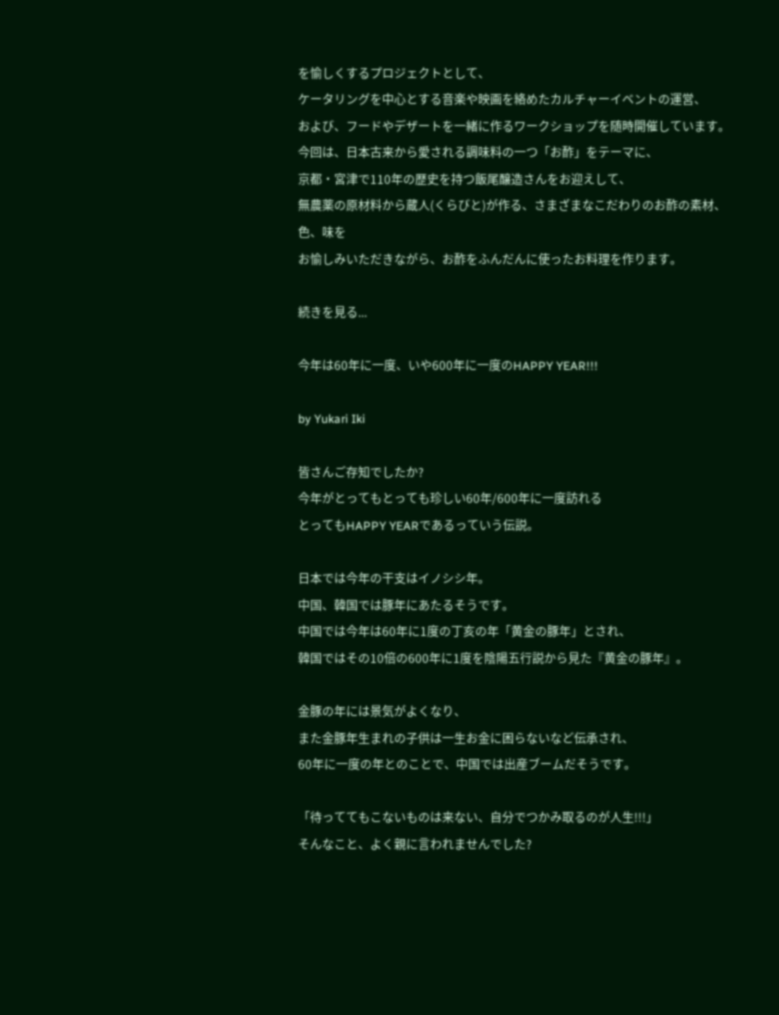を愉しくするプロジェクトとして、
ケータリングを中心とする音楽や映画を絡めたカルチャーイベントの運営、
および、フードやデザートを一緒に作るワークショップを随時開催しています。
今回は、日本古来から愛される調味料の一つ「お酢」をテーマに、
京都・宮津で110年の歴史を持つ飯尾醸造さんをお迎えして、
無農薬の原材料から蔵人(くらびと)が作る、さまざまなこだわりのお酢の素材、色、味を
お愉しみいただきながら、お酢をふんだんに使ったお料理を作ります。

続きを見る...

今年は60年に一度、いや600年に一度のHAPPY YEAR!!!

by Yukari Iki

皆さんご存知でしたか?
今年がとってもとっても珍しい60年/600年に一度訪れる
とってもHAPPY YEARであるっていう伝説。

日本では今年の干支はイノシシ年。
中国、韓国では豚年にあたるそうです。
中国では今年は60年に1度の丁亥の年「黄金の豚年」とされ、
韓国ではその10倍の600年に1度を陰陽五行説から見た『黄金の豚年』。

金豚の年には景気がよくなり、
また金豚年生まれの子供は一生お金に困らないなど伝承され、
60年に一度の年とのことで、中国では出産ブームだそうです。

「待っててもこないものは来ない、自分でつかみ取るのが人生!!!」
そんなこと、よく親に言われませんでした?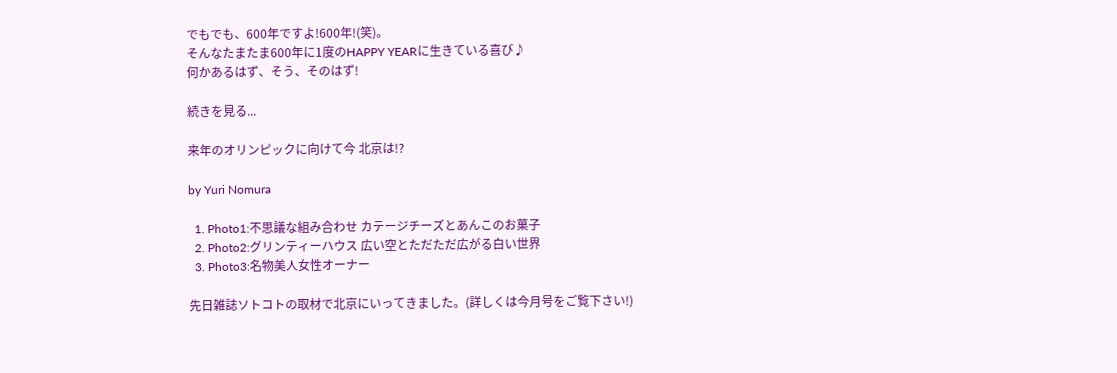でもでも、600年ですよ!600年!(笑)。
そんなたまたま600年に1度のHAPPY YEARに生きている喜び♪
何かあるはず、そう、そのはず!

続きを見る...

来年のオリンピックに向けて今 北京は!?

by Yuri Nomura

  1. Photo1:不思議な組み合わせ カテージチーズとあんこのお菓子
  2. Photo2:グリンティーハウス 広い空とただただ広がる白い世界
  3. Photo3:名物美人女性オーナー

先日雑誌ソトコトの取材で北京にいってきました。(詳しくは今月号をご覧下さい!)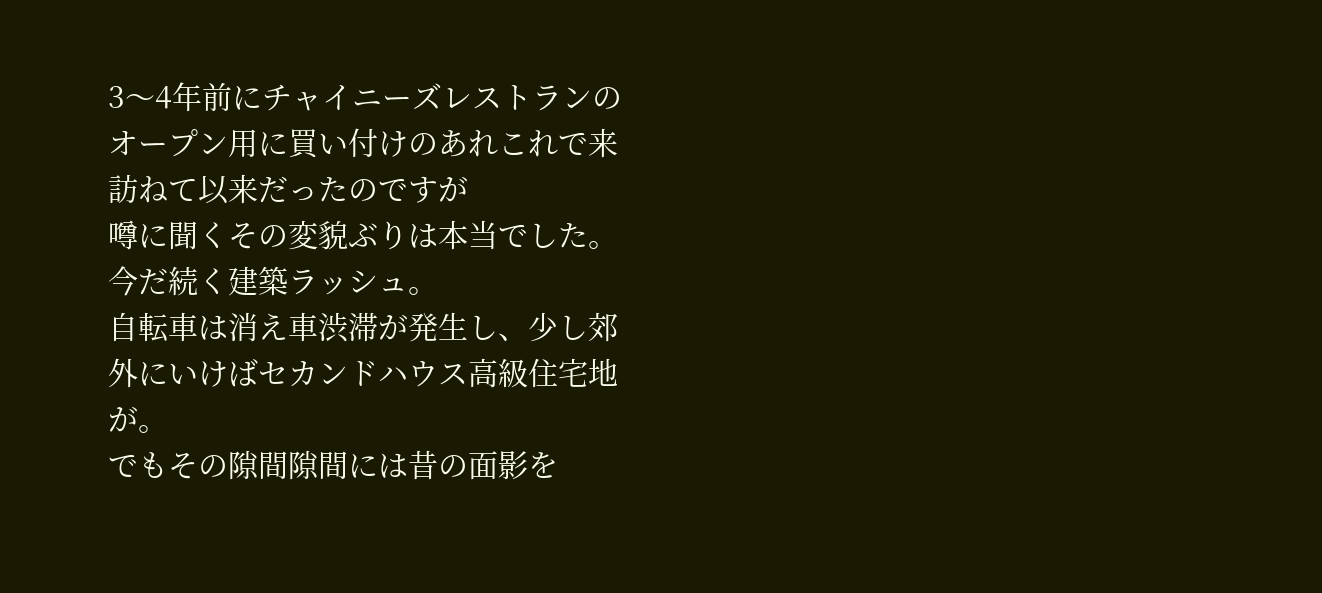3〜4年前にチャイニーズレストランのオープン用に買い付けのあれこれで来訪ねて以来だったのですが
噂に聞くその変貌ぶりは本当でした。
今だ続く建築ラッシュ。
自転車は消え車渋滞が発生し、少し郊外にいけばセカンドハウス高級住宅地が。
でもその隙間隙間には昔の面影を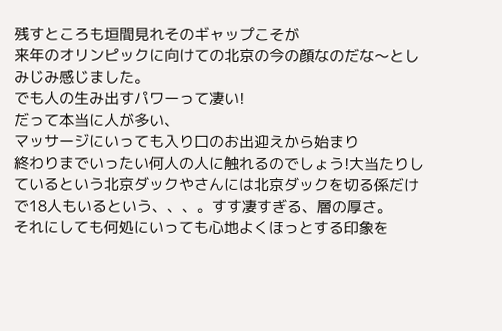残すところも垣間見れそのギャップこそが
来年のオリンピックに向けての北京の今の顔なのだな〜としみじみ感じました。
でも人の生み出すパワーって凄い!
だって本当に人が多い、
マッサージにいっても入り口のお出迎えから始まり
終わりまでいったい何人の人に触れるのでしょう!大当たりしているという北京ダックやさんには北京ダックを切る係だけで18人もいるという、、、。すす凄すぎる、層の厚さ。
それにしても何処にいっても心地よくほっとする印象を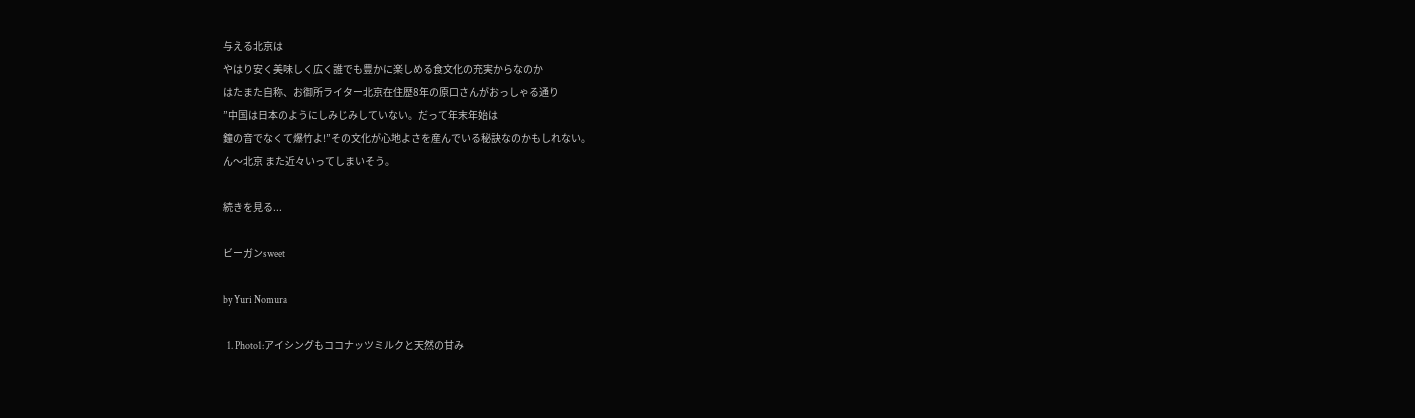与える北京は
やはり安く美味しく広く誰でも豊かに楽しめる食文化の充実からなのか
はたまた自称、お御所ライター北京在住歴8年の原口さんがおっしゃる通り
”中国は日本のようにしみじみしていない。だって年末年始は
鐘の音でなくて爆竹よ!”その文化が心地よさを産んでいる秘訣なのかもしれない。
ん〜北京 また近々いってしまいそう。

続きを見る...

ビーガンsweet

by Yuri Nomura

  1. Photo1:アイシングもココナッツミルクと天然の甘み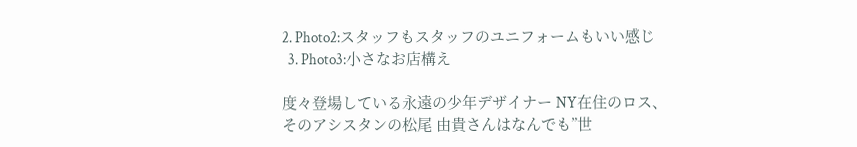2. Photo2:スタッフもスタッフのユニフォームもいい感じ
  3. Photo3:小さなお店構え

度々登場している永遠の少年デザイナー NY在住のロス、
そのアシスタンの松尾 由貴さんはなんでも”世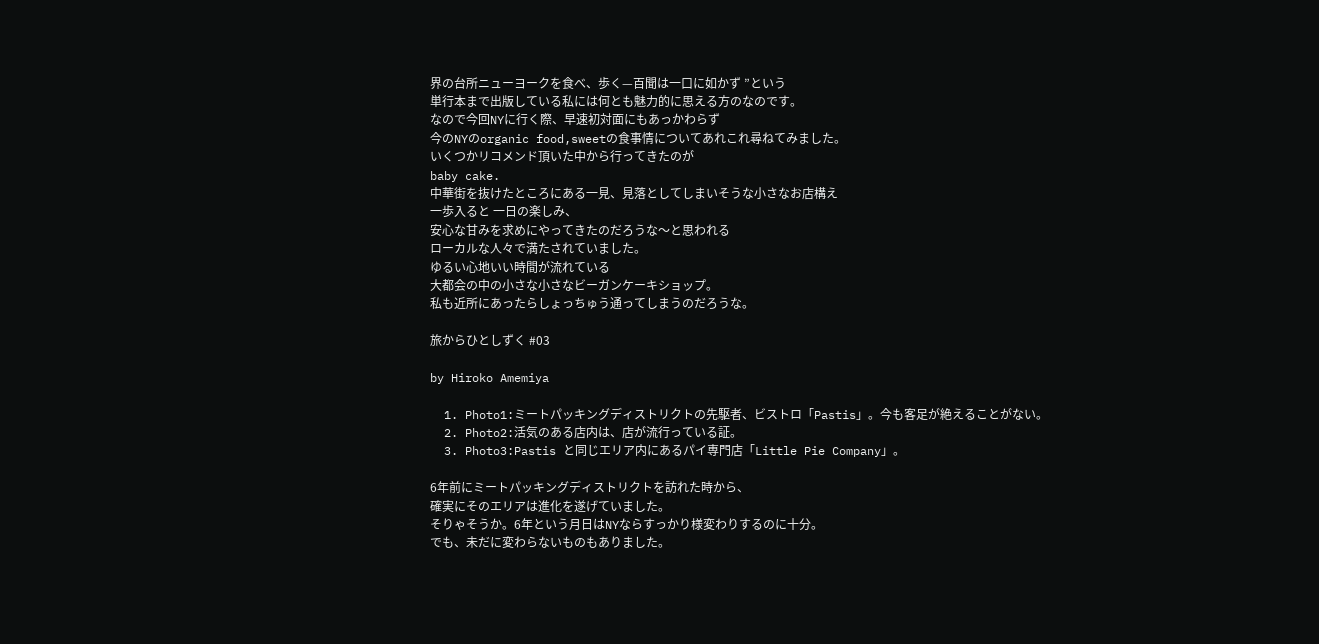界の台所ニューヨークを食べ、歩く—百聞は一口に如かず ”という
単行本まで出版している私には何とも魅力的に思える方のなのです。
なので今回NYに行く際、早速初対面にもあっかわらず
今のNYのorganic food,sweetの食事情についてあれこれ尋ねてみました。
いくつかリコメンド頂いた中から行ってきたのが
baby cake.
中華街を抜けたところにある一見、見落としてしまいそうな小さなお店構え
一歩入ると 一日の楽しみ、
安心な甘みを求めにやってきたのだろうな〜と思われる
ローカルな人々で満たされていました。
ゆるい心地いい時間が流れている
大都会の中の小さな小さなビーガンケーキショップ。
私も近所にあったらしょっちゅう通ってしまうのだろうな。

旅からひとしずく #03

by Hiroko Amemiya

  1. Photo1:ミートパッキングディストリクトの先駆者、ビストロ「Pastis」。今も客足が絶えることがない。
  2. Photo2:活気のある店内は、店が流行っている証。
  3. Photo3:Pastis と同じエリア内にあるパイ専門店「Little Pie Company」。

6年前にミートパッキングディストリクトを訪れた時から、
確実にそのエリアは進化を遂げていました。
そりゃそうか。6年という月日はNYならすっかり様変わりするのに十分。
でも、未だに変わらないものもありました。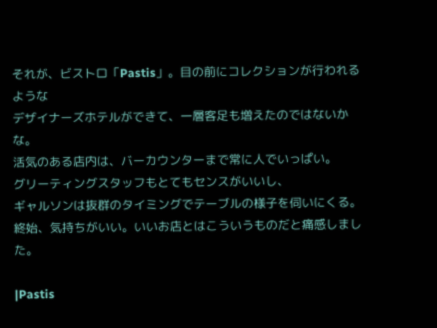それが、ビストロ「Pastis」。目の前にコレクションが行われるような
デザイナーズホテルができて、一層客足も増えたのではないかな。
活気のある店内は、バーカウンターまで常に人でいっぱい。
グリーティングスタッフもとてもセンスがいいし、
ギャルソンは抜群のタイミングでテーブルの様子を伺いにくる。
終始、気持ちがいい。いいお店とはこういうものだと痛感しました。

|Pastis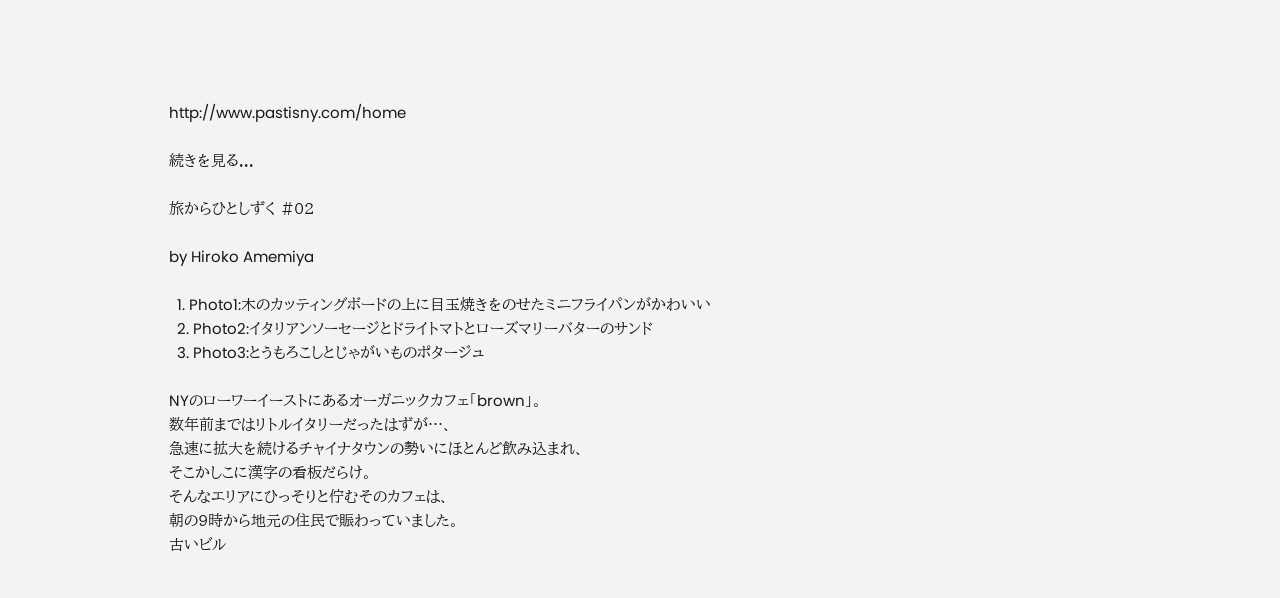http://www.pastisny.com/home

続きを見る...

旅からひとしずく #02

by Hiroko Amemiya

  1. Photo1:木のカッティングボードの上に目玉焼きをのせたミニフライパンがかわいい
  2. Photo2:イタリアンソーセージとドライトマトとローズマリーバターのサンド
  3. Photo3:とうもろこしとじゃがいものポタージュ

NYのローワーイーストにあるオーガニックカフェ「brown」。
数年前まではリトルイタリーだったはずが…、
急速に拡大を続けるチャイナタウンの勢いにほとんど飲み込まれ、
そこかしこに漢字の看板だらけ。
そんなエリアにひっそりと佇むそのカフェは、
朝の9時から地元の住民で賑わっていました。
古いビル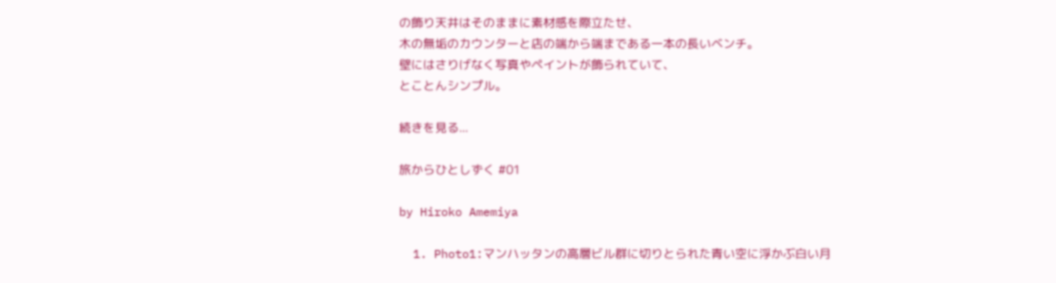の飾り天井はそのままに素材感を際立たせ、
木の無垢のカウンターと店の端から端まである一本の長いベンチ。
壁にはさりげなく写真やペイントが飾られていて、
とことんシンプル。

続きを見る...

旅からひとしずく #01

by Hiroko Amemiya

  1. Photo1:マンハッタンの高層ビル群に切りとられた青い空に浮かぶ白い月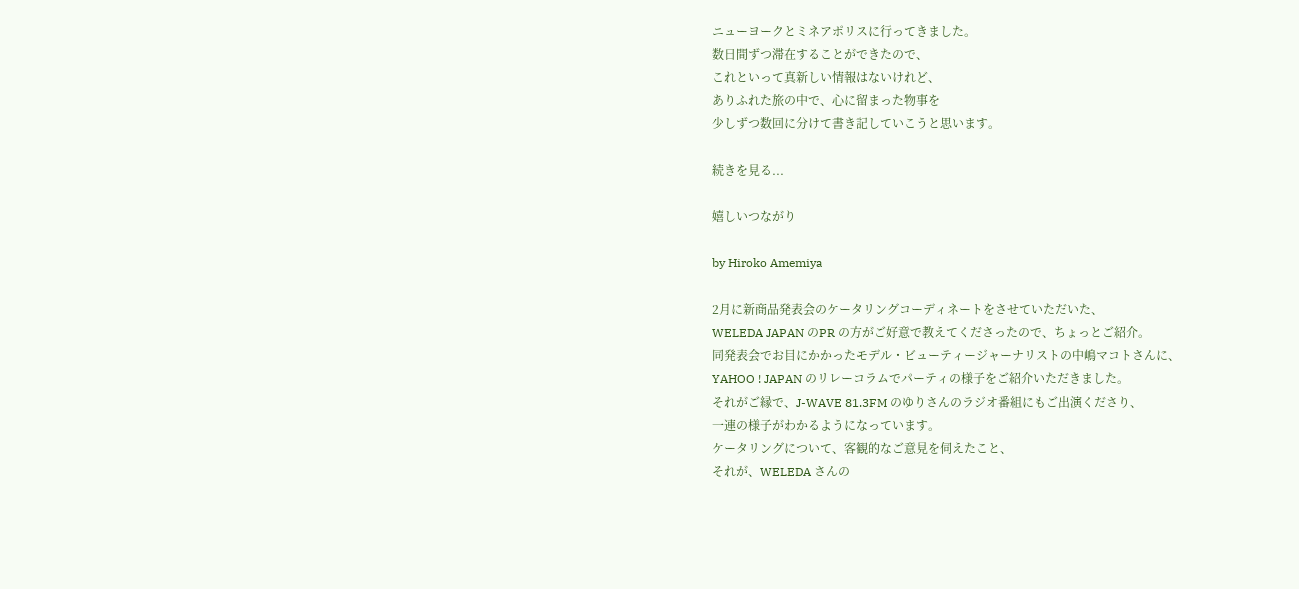ニューヨークとミネアポリスに行ってきました。
数日間ずつ滞在することができたので、
これといって真新しい情報はないけれど、
ありふれた旅の中で、心に留まった物事を
少しずつ数回に分けて書き記していこうと思います。

続きを見る...

嬉しいつながり

by Hiroko Amemiya

2月に新商品発表会のケータリングコーディネートをさせていただいた、
WELEDA JAPAN のPR の方がご好意で教えてくださったので、ちょっとご紹介。
同発表会でお目にかかったモデル・ビューティージャーナリストの中嶋マコトさんに、
YAHOO ! JAPAN のリレーコラムでパーティの様子をご紹介いただきました。
それがご縁で、J-WAVE 81.3FM のゆりさんのラジオ番組にもご出演くださり、
一連の様子がわかるようになっています。
ケータリングについて、客観的なご意見を伺えたこと、
それが、WELEDA さんの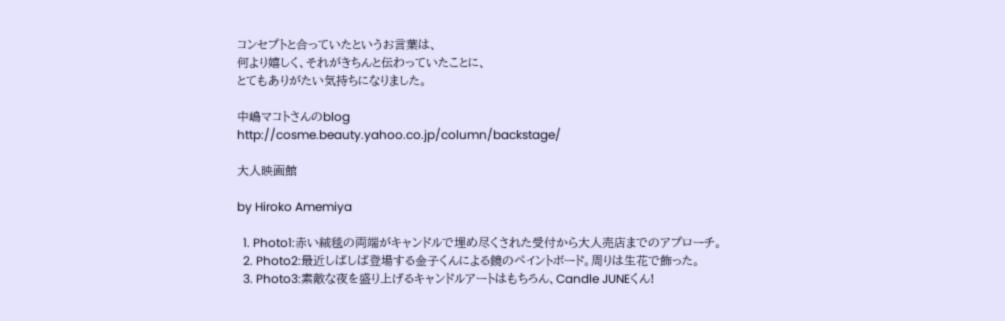コンセプトと合っていたというお言葉は、
何より嬉しく、それがきちんと伝わっていたことに、
とてもありがたい気持ちになりました。

中嶋マコトさんのblog
http://cosme.beauty.yahoo.co.jp/column/backstage/

大人映画館

by Hiroko Amemiya

  1. Photo1:赤い絨毯の両端がキャンドルで埋め尽くされた受付から大人売店までのアプローチ。
  2. Photo2:最近しばしば登場する金子くんによる鏡のペイントボード。周りは生花で飾った。
  3. Photo3:素敵な夜を盛り上げるキャンドルアートはもちろん、Candle JUNEくん!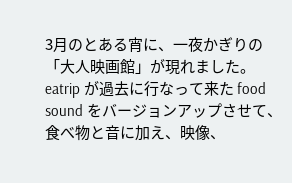3月のとある宵に、一夜かぎりの「大人映画館」が現れました。
eatrip が過去に行なって来た food sound をバージョンアップさせて、
食べ物と音に加え、映像、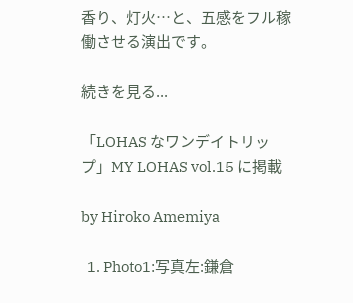香り、灯火…と、五感をフル稼働させる演出です。

続きを見る...

「LOHAS なワンデイトリップ」MY LOHAS vol.15 に掲載

by Hiroko Amemiya

  1. Photo1:写真左:鎌倉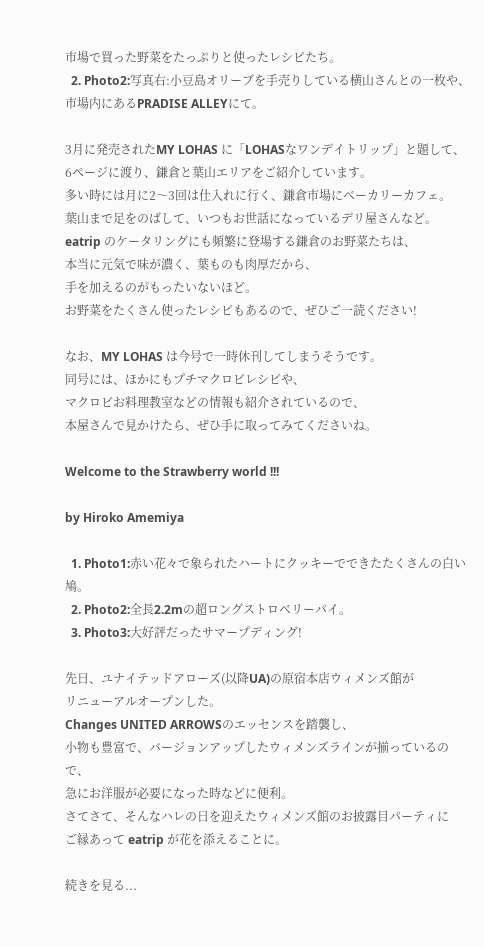市場で買った野菜をたっぷりと使ったレシピたち。
  2. Photo2:写真右:小豆島オリーブを手売りしている横山さんとの一枚や、市場内にあるPRADISE ALLEYにて。

3月に発売されたMY LOHAS に「LOHASなワンデイトリップ」と題して、
6ページに渡り、鎌倉と葉山エリアをご紹介しています。
多い時には月に2〜3回は仕入れに行く、鎌倉市場にベーカリーカフェ。
葉山まで足をのばして、いつもお世話になっているデリ屋さんなど。
eatrip のケータリングにも頻繁に登場する鎌倉のお野菜たちは、
本当に元気で味が濃く、葉ものも肉厚だから、
手を加えるのがもったいないほど。
お野菜をたくさん使ったレシピもあるので、ぜひご一読ください!

なお、MY LOHAS は今号で一時休刊してしまうそうです。
同号には、ほかにもプチマクロビレシピや、
マクロビお料理教室などの情報も紹介されているので、
本屋さんで見かけたら、ぜひ手に取ってみてくださいね。

Welcome to the Strawberry world !!!

by Hiroko Amemiya

  1. Photo1:赤い花々で象られたハートにクッキーでできたたくさんの白い鳩。
  2. Photo2:全長2.2mの超ロングストロベリーパイ。
  3. Photo3:大好評だったサマープディング!

先日、ユナイテッドアローズ(以降UA)の原宿本店ウィメンズ館が
リニューアルオープンした。
Changes UNITED ARROWSのエッセンスを踏襲し、
小物も豊富で、バージョンアップしたウィメンズラインが揃っているので、
急にお洋服が必要になった時などに便利。
さてさて、そんなハレの日を迎えたウィメンズ館のお披露目パーティに
ご縁あって eatrip が花を添えることに。

続きを見る...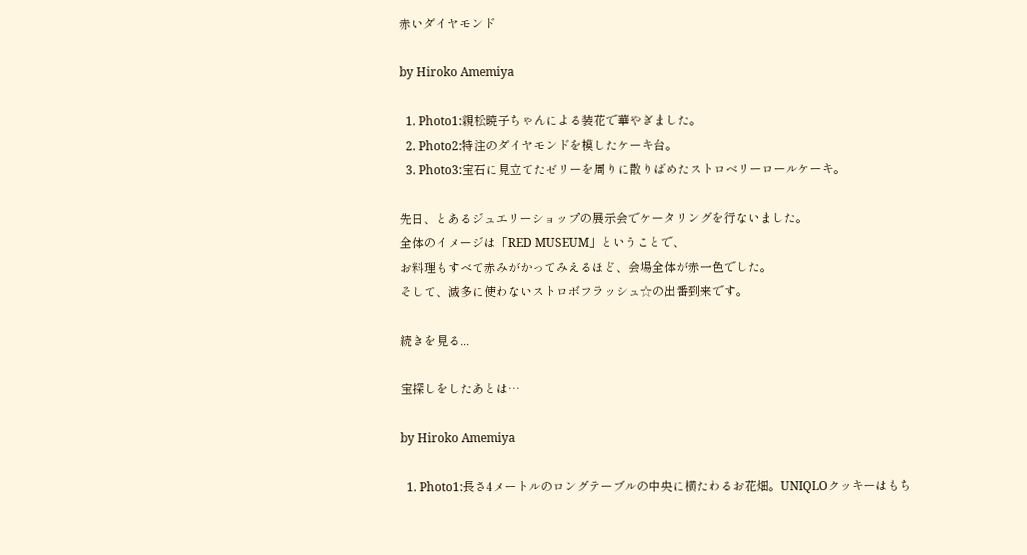赤いダイヤモンド

by Hiroko Amemiya

  1. Photo1:親松暁子ちゃんによる装花で華やぎました。
  2. Photo2:特注のダイヤモンドを模したケーキ台。
  3. Photo3:宝石に見立てたゼリーを周りに散りばめたストロベリーロールケーキ。

先日、とあるジュエリーショップの展示会でケータリングを行ないました。
全体のイメージは「RED MUSEUM」ということで、
お料理もすべて赤みがかってみえるほど、会場全体が赤一色でした。
そして、滅多に使わないストロボフラッシュ☆の出番到来です。

続きを見る...

宝探しをしたあとは…

by Hiroko Amemiya

  1. Photo1:長さ4メートルのロングテーブルの中央に横たわるお花畑。UNIQLOクッキーはもち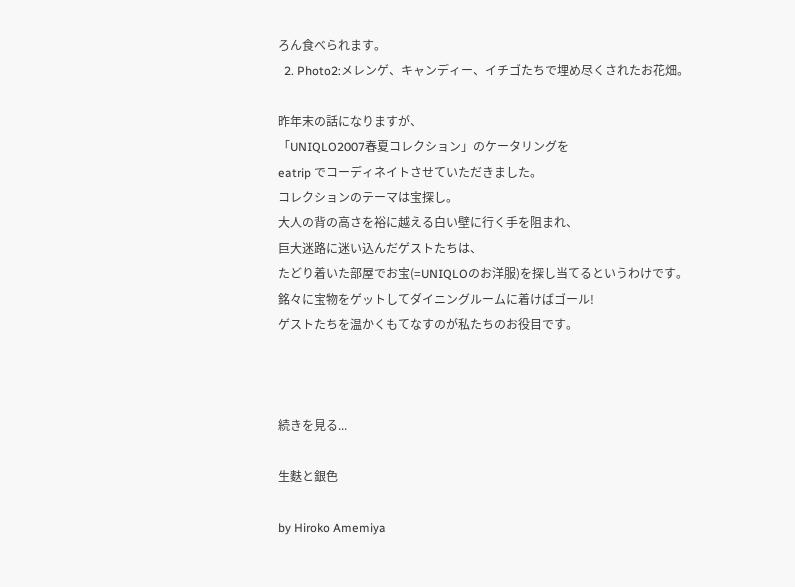ろん食べられます。
  2. Photo2:メレンゲ、キャンディー、イチゴたちで埋め尽くされたお花畑。

昨年末の話になりますが、
「UNIQLO2007春夏コレクション」のケータリングを
eatrip でコーディネイトさせていただきました。
コレクションのテーマは宝探し。
大人の背の高さを裕に越える白い壁に行く手を阻まれ、
巨大迷路に迷い込んだゲストたちは、
たどり着いた部屋でお宝(=UNIQLOのお洋服)を探し当てるというわけです。
銘々に宝物をゲットしてダイニングルームに着けばゴール!
ゲストたちを温かくもてなすのが私たちのお役目です。



続きを見る...

生麩と銀色

by Hiroko Amemiya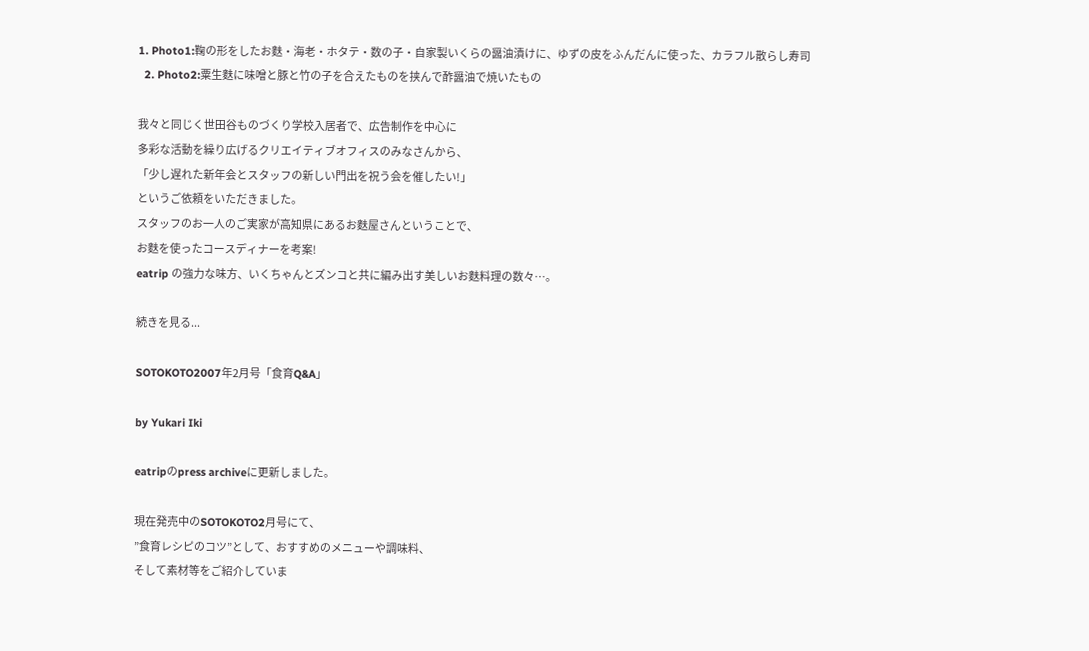1. Photo1:鞠の形をしたお麩・海老・ホタテ・数の子・自家製いくらの醤油漬けに、ゆずの皮をふんだんに使った、カラフル散らし寿司
  2. Photo2:粟生麩に味噌と豚と竹の子を合えたものを挟んで酢醤油で焼いたもの

我々と同じく世田谷ものづくり学校入居者で、広告制作を中心に
多彩な活動を繰り広げるクリエイティブオフィスのみなさんから、
「少し遅れた新年会とスタッフの新しい門出を祝う会を催したい!」
というご依頼をいただきました。
スタッフのお一人のご実家が高知県にあるお麩屋さんということで、
お麩を使ったコースディナーを考案!
eatrip の強力な味方、いくちゃんとズンコと共に編み出す美しいお麩料理の数々…。

続きを見る...

SOTOKOTO2007年2月号「食育Q&A」

by Yukari Iki

eatripのpress archiveに更新しました。

現在発売中のSOTOKOTO2月号にて、
”食育レシピのコツ”として、おすすめのメニューや調味料、
そして素材等をご紹介していま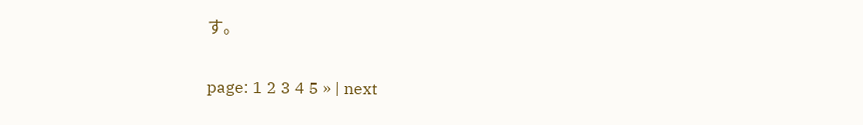す。

page: 1 2 3 4 5 » | next